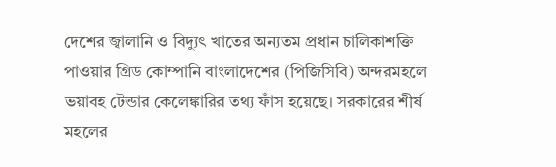দেশের জ্বালানি ও বিদ্যুৎ খাতের অন্যতম প্রধান চালিকাশক্তি পাওয়ার গ্রিড কোম্পানি বাংলাদেশের (পিজিসিবি) অন্দরমহলে ভয়াবহ টেন্ডার কেলেঙ্কারির তথ্য ফাঁস হয়েছে। সরকারের শীর্ষ মহলের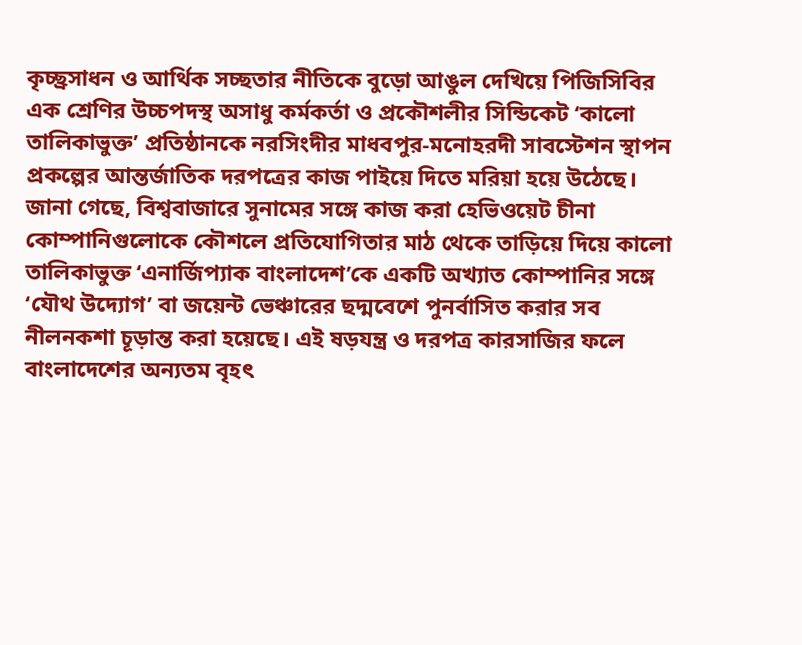কৃচ্ছ্রসাধন ও আর্থিক সচ্ছতার নীতিকে বুড়ো আঙুল দেখিয়ে পিজিসিবির এক শ্রেণির উচ্চপদস্থ অসাধু কর্মকর্তা ও প্রকৌশলীর সিন্ডিকেট ‘কালো তালিকাভুক্ত’ প্রতিষ্ঠানকে নরসিংদীর মাধবপুর-মনোহরদী সাবস্টেশন স্থাপন প্রকল্পের আন্তর্জাতিক দরপত্রের কাজ পাইয়ে দিতে মরিয়া হয়ে উঠেছে।
জানা গেছে, বিশ্ববাজারে সুনামের সঙ্গে কাজ করা হেভিওয়েট চীনা কোম্পানিগুলোকে কৌশলে প্রতিযোগিতার মাঠ থেকে তাড়িয়ে দিয়ে কালো তালিকাভুক্ত ‘এনার্জিপ্যাক বাংলাদেশ’কে একটি অখ্যাত কোম্পানির সঙ্গে ‘যৌথ উদ্যোগ’ বা জয়েন্ট ভেঞ্চারের ছদ্মবেশে পুনর্বাসিত করার সব নীলনকশা চূড়ান্ত করা হয়েছে। এই ষড়যন্ত্র ও দরপত্র কারসাজির ফলে বাংলাদেশের অন্যতম বৃহৎ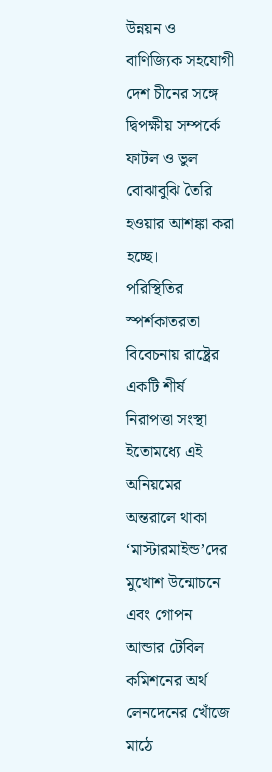উন্নয়ন ও বাণিজ্যিক সহযোগী দেশ চীনের সঙ্গে দ্বিপক্ষীয় সম্পর্কে ফাটল ও ভুল বোঝাবুঝি তৈরি হওয়ার আশঙ্কা করা হচ্ছে।
পরিস্থিতির স্পর্শকাতরতা বিবেচনায় রাষ্ট্রের একটি শীর্ষ নিরাপত্তা সংস্থা ইতোমধ্যে এই অনিয়মের অন্তরালে থাকা ‘মাস্টারমাইন্ড’দের মুখোশ উন্মোচনে এবং গোপন আন্ডার টেবিল কমিশনের অর্থ লেনদেনের খোঁজে মাঠে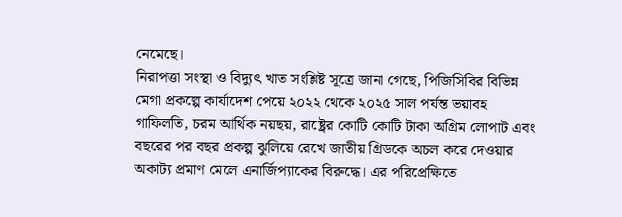নেমেছে।
নিরাপত্তা সংস্থা ও বিদ্যুৎ খাত সংশ্লিষ্ট সূত্রে জানা গেছে, পিজিসিবির বিভিন্ন মেগা প্রকল্পে কার্যাদেশ পেয়ে ২০২২ থেকে ২০২৫ সাল পর্যন্ত ভয়াবহ গাফিলতি, চরম আর্থিক নয়ছয়, রাষ্ট্রের কোটি কোটি টাকা অগ্রিম লোপাট এবং বছরের পর বছর প্রকল্প ঝুলিয়ে রেখে জাতীয় গ্রিডকে অচল করে দেওয়ার অকাট্য প্রমাণ মেলে এনার্জিপ্যাকের বিরুদ্ধে। এর পরিপ্রেক্ষিতে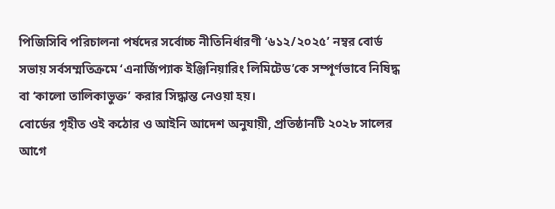পিজিসিবি পরিচালনা পর্ষদের সর্বোচ্চ নীতিনির্ধারণী ‘৬১২/২০২৫’ নম্বর বোর্ড সভায় সর্বসম্মতিক্রমে ‘এনার্জিপ্যাক ইঞ্জিনিয়ারিং লিমিটেড’কে সম্পূর্ণভাবে নিষিদ্ধ বা ‘কালো তালিকাভুক্ত’ করার সিদ্ধান্ত নেওয়া হয়।
বোর্ডের গৃহীত ওই কঠোর ও আইনি আদেশ অনুযায়ী, প্রতিষ্ঠানটি ২০২৮ সালের আগে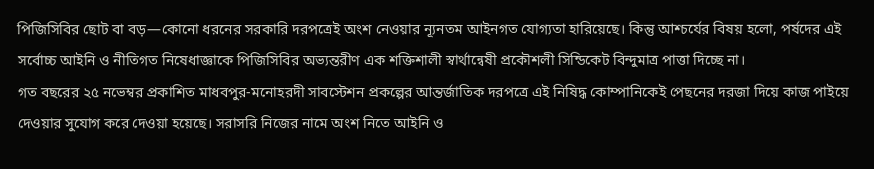পিজিসিবির ছোট বা বড়—কোনো ধরনের সরকারি দরপত্রেই অংশ নেওয়ার ন্যূনতম আইনগত যোগ্যতা হারিয়েছে। কিন্তু আশ্চর্যের বিষয় হলো, পর্ষদের এই সর্বোচ্চ আইনি ও নীতিগত নিষেধাজ্ঞাকে পিজিসিবির অভ্যন্তরীণ এক শক্তিশালী স্বার্থান্বেষী প্রকৌশলী সিন্ডিকেট বিন্দুমাত্র পাত্তা দিচ্ছে না।
গত বছরের ২৫ নভেম্বর প্রকাশিত মাধবপুর-মনোহরদী সাবস্টেশন প্রকল্পের আন্তর্জাতিক দরপত্রে এই নিষিদ্ধ কোম্পানিকেই পেছনের দরজা দিয়ে কাজ পাইয়ে দেওয়ার সুযোগ করে দেওয়া হয়েছে। সরাসরি নিজের নামে অংশ নিতে আইনি ও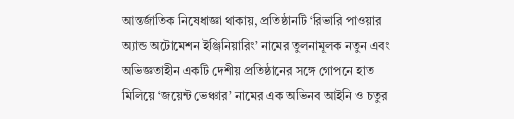আন্তর্জাতিক নিষেধাজ্ঞা থাকায়, প্রতিষ্ঠানটি ‘রিভারি পাওয়ার অ্যান্ড অটোমেশন ইঞ্জিনিয়ারিং’ নামের তুলনামূলক নতুন এবং অভিজ্ঞতাহীন একটি দেশীয় প্রতিষ্ঠানের সঙ্গে গোপনে হাত মিলিয়ে ‘জয়েন্ট ভেঞ্চার’ নামের এক অভিনব আইনি ও চতুর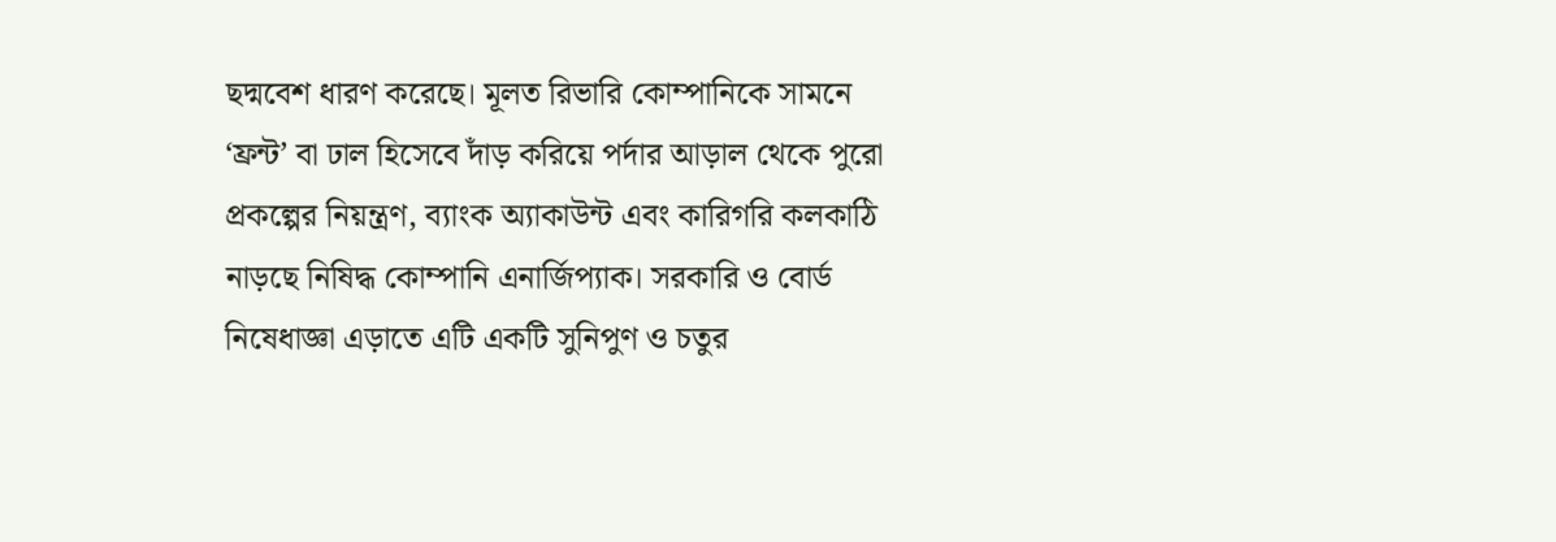ছদ্মবেশ ধারণ করেছে। মূলত রিভারি কোম্পানিকে সামনে ‘ফ্রন্ট’ বা ঢাল হিসেবে দাঁড় করিয়ে পর্দার আড়াল থেকে পুরো প্রকল্পের নিয়ন্ত্রণ, ব্যাংক অ্যাকাউন্ট এবং কারিগরি কলকাঠি নাড়ছে নিষিদ্ধ কোম্পানি এনার্জিপ্যাক। সরকারি ও বোর্ড নিষেধাজ্ঞা এড়াতে এটি একটি সুনিপুণ ও চতুর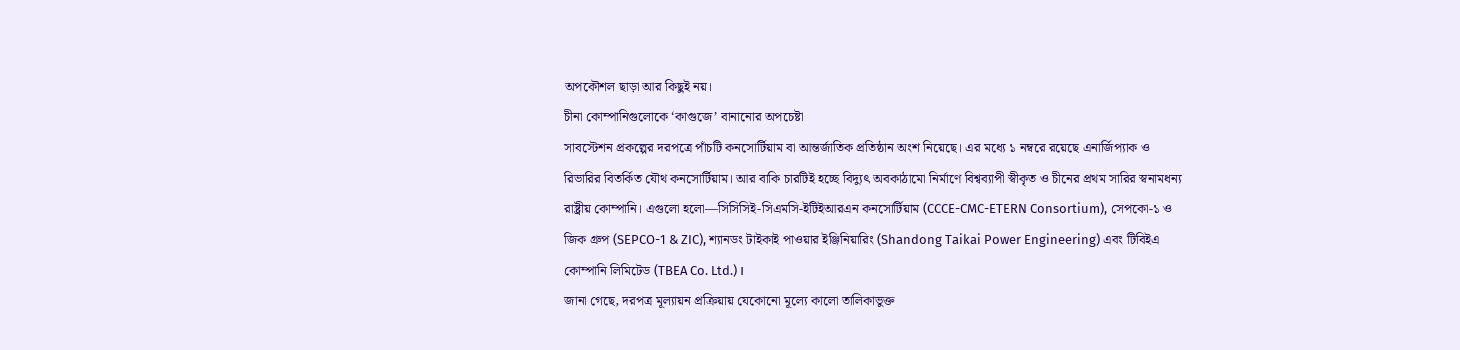অপকৌশল ছাড়া আর কিছুই নয়।
চীনা কোম্পানিগুলোকে ‘কাগুজে’ বানানোর অপচেষ্টা
সাবস্টেশন প্রকল্পের দরপত্রে পাঁচটি কনসোর্টিয়াম বা আন্তর্জাতিক প্রতিষ্ঠান অংশ নিয়েছে। এর মধ্যে ১ নম্বরে রয়েছে এনার্জিপ্যাক ও রিভারির বিতর্কিত যৌথ কনসোর্টিয়াম। আর বাকি চারটিই হচ্ছে বিদ্যুৎ অবকাঠামো নির্মাণে বিশ্বব্যাপী স্বীকৃত ও চীনের প্রথম সারির স্বনামধন্য রাষ্ট্রীয় কোম্পানি। এগুলো হলো—সিসিসিই-সিএমসি-ইটিইআরএন কনসোর্টিয়াম (CCCE-CMC-ETERN Consortium), সেপকো-১ ও জিক গ্রুপ (SEPCO-1 & ZIC), শ্যানডং টাইকাই পাওয়ার ইঞ্জিনিয়ারিং (Shandong Taikai Power Engineering) এবং টিবিইএ কোম্পানি লিমিটেড (TBEA Co. Ltd.)।
জানা গেছে, দরপত্র মূল্যায়ন প্রক্রিয়ায় যেকোনো মূল্যে কালো তালিকাভুক্ত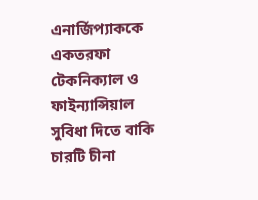এনার্জিপ্যাককে একতরফা টেকনিক্যাল ও ফাইন্যান্সিয়াল সুবিধা দিতে বাকি চারটি চীনা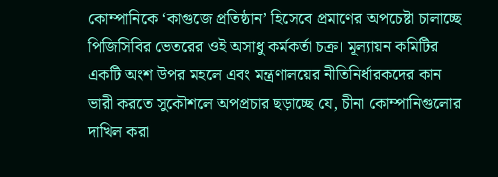কোম্পানিকে ‘কাগুজে প্রতিষ্ঠান’ হিসেবে প্রমাণের অপচেষ্টা চালাচ্ছে পিজিসিবির ভেতরের ওই অসাধু কর্মকর্তা চক্র। মূল্যায়ন কমিটির একটি অংশ উপর মহলে এবং মন্ত্রণালয়ের নীতিনির্ধারকদের কান ভারী করতে সুকৌশলে অপপ্রচার ছড়াচ্ছে যে, চীনা কোম্পানিগুলোর দাখিল করা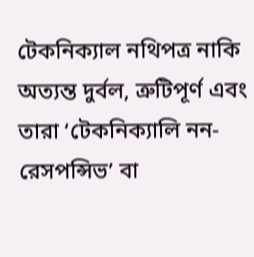টেকনিক্যাল নথিপত্র নাকি অত্যন্ত দুর্বল, ত্রুটিপূর্ণ এবং তারা ‘টেকনিক্যালি নন-রেসপন্সিভ’ বা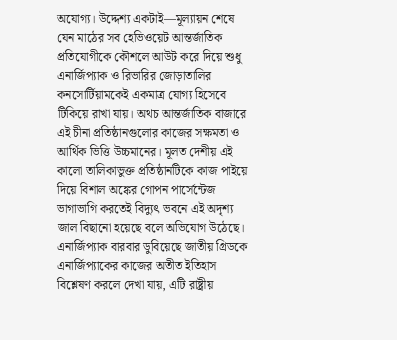অযোগ্য। উদ্দেশ্য একটাই—মূল্যায়ন শেষে যেন মাঠের সব হেভিওয়েট আন্তর্জাতিক প্রতিযোগীকে কৌশলে আউট করে দিয়ে শুধু এনার্জিপ্যাক ও রিভারির জোড়াতালির কনসোর্টিয়ামকেই একমাত্র যোগ্য হিসেবে টিকিয়ে রাখা যায়। অথচ আন্তর্জাতিক বাজারে এই চীনা প্রতিষ্ঠানগুলোর কাজের সক্ষমতা ও আর্থিক ভিত্তি উচ্চমানের। মূলত দেশীয় এই কালো তালিকাভুক্ত প্রতিষ্ঠানটিকে কাজ পাইয়ে দিয়ে বিশাল অঙ্কের গোপন পার্সেন্টেজ ভাগাভাগি করতেই বিদ্যুৎ ভবনে এই অদৃশ্য জাল বিছানো হয়েছে বলে অভিযোগ উঠেছে।
এনার্জিপ্যাক বারবার ডুবিয়েছে জাতীয় গ্রিডকে
এনার্জিপ্যাকের কাজের অতীত ইতিহাস বিশ্লেষণ করলে দেখা যায়, এটি রাষ্ট্রীয়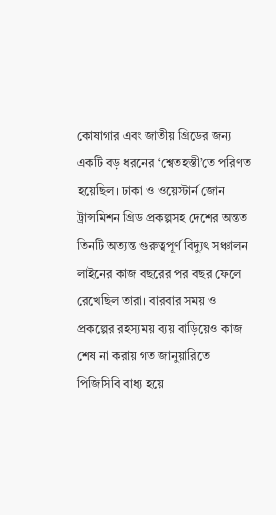কোষাগার এবং জাতীয় গ্রিডের জন্য একটি বড় ধরনের ‘শ্বেতহস্তী’তে পরিণত হয়েছিল। ঢাকা ও ওয়েস্টার্ন জোন ট্রান্সমিশন গ্রিড প্রকল্পসহ দেশের অন্তত তিনটি অত্যন্ত গুরুত্বপূর্ণ বিদ্যুৎ সঞ্চালন লাইনের কাজ বছরের পর বছর ফেলে রেখেছিল তারা। বারবার সময় ও প্রকল্পের রহস্যময় ব্যয় বাড়িয়েও কাজ শেষ না করায় গত জানুয়ারিতে পিজিসিবি বাধ্য হয়ে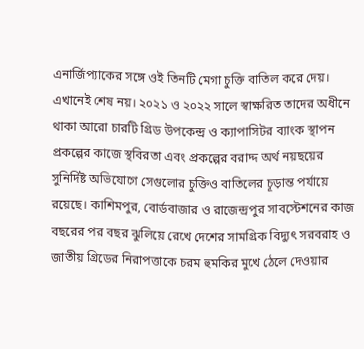এনার্জিপ্যাকের সঙ্গে ওই তিনটি মেগা চুক্তি বাতিল করে দেয়।
এখানেই শেষ নয়। ২০২১ ও ২০২২ সালে স্বাক্ষরিত তাদের অধীনে থাকা আরো চারটি গ্রিড উপকেন্দ্র ও ক্যাপাসিটর ব্যাংক স্থাপন প্রকল্পের কাজে স্থবিরতা এবং প্রকল্পের বরাদ্দ অর্থ নয়ছয়ের সুনির্দিষ্ট অভিযোগে সেগুলোর চুক্তিও বাতিলের চূড়ান্ত পর্যায়ে রয়েছে। কাশিমপুর, বোর্ডবাজার ও রাজেন্দ্রপুর সাবস্টেশনের কাজ বছরের পর বছর ঝুলিয়ে রেখে দেশের সামগ্রিক বিদ্যুৎ সরবরাহ ও জাতীয় গ্রিডের নিরাপত্তাকে চরম হুমকির মুখে ঠেলে দেওয়ার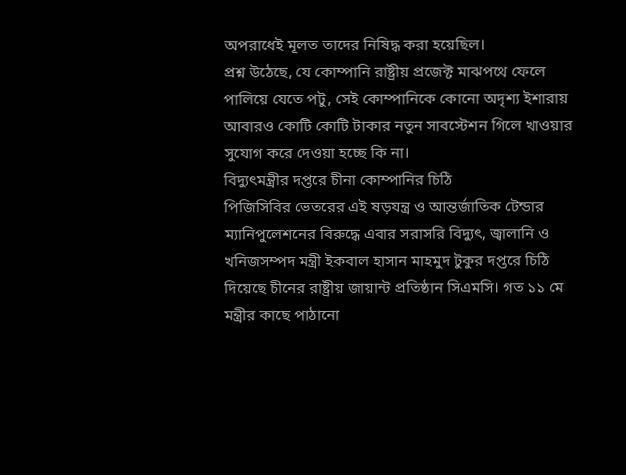অপরাধেই মূলত তাদের নিষিদ্ধ করা হয়েছিল।
প্রশ্ন উঠেছে, যে কোম্পানি রাষ্ট্রীয় প্রজেক্ট মাঝপথে ফেলে পালিয়ে যেতে পটু, সেই কোম্পানিকে কোনো অদৃশ্য ইশারায় আবারও কোটি কোটি টাকার নতুন সাবস্টেশন গিলে খাওয়ার সুযোগ করে দেওয়া হচ্ছে কি না।
বিদ্যুৎমন্ত্রীর দপ্তরে চীনা কোম্পানির চিঠি
পিজিসিবির ভেতরের এই ষড়যন্ত্র ও আন্তর্জাতিক টেন্ডার ম্যানিপুলেশনের বিরুদ্ধে এবার সরাসরি বিদ্যুৎ, জ্বালানি ও খনিজসম্পদ মন্ত্রী ইকবাল হাসান মাহমুদ টুকুর দপ্তরে চিঠি দিয়েছে চীনের রাষ্ট্রীয় জায়ান্ট প্রতিষ্ঠান সিএমসি। গত ১১ মে মন্ত্রীর কাছে পাঠানো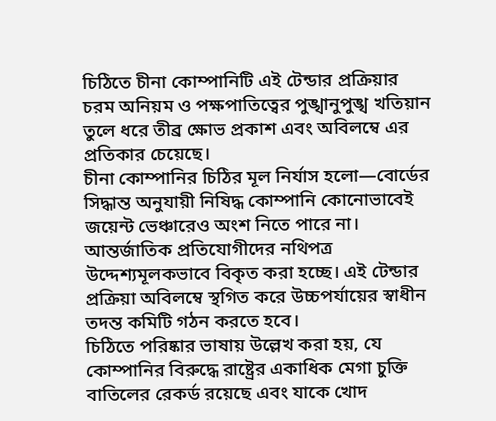চিঠিতে চীনা কোম্পানিটি এই টেন্ডার প্রক্রিয়ার চরম অনিয়ম ও পক্ষপাতিত্বের পুঙ্খানুপুঙ্খ খতিয়ান তুলে ধরে তীব্র ক্ষোভ প্রকাশ এবং অবিলম্বে এর প্রতিকার চেয়েছে।
চীনা কোম্পানির চিঠির মূল নির্যাস হলো—বোর্ডের সিদ্ধান্ত অনুযায়ী নিষিদ্ধ কোম্পানি কোনোভাবেই জয়েন্ট ভেঞ্চারেও অংশ নিতে পারে না। আন্তর্জাতিক প্রতিযোগীদের নথিপত্র উদ্দেশ্যমূলকভাবে বিকৃত করা হচ্ছে। এই টেন্ডার প্রক্রিয়া অবিলম্বে স্থগিত করে উচ্চপর্যায়ের স্বাধীন তদন্ত কমিটি গঠন করতে হবে।
চিঠিতে পরিষ্কার ভাষায় উল্লেখ করা হয়, যে কোম্পানির বিরুদ্ধে রাষ্ট্রের একাধিক মেগা চুক্তি বাতিলের রেকর্ড রয়েছে এবং যাকে খোদ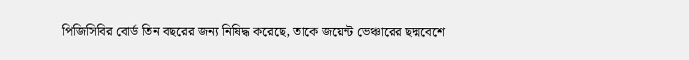পিজিসিবির বোর্ড তিন বছরের জন্য নিষিদ্ধ করেছে, তাকে জয়েন্ট ভেঞ্চারের ছদ্মবেশে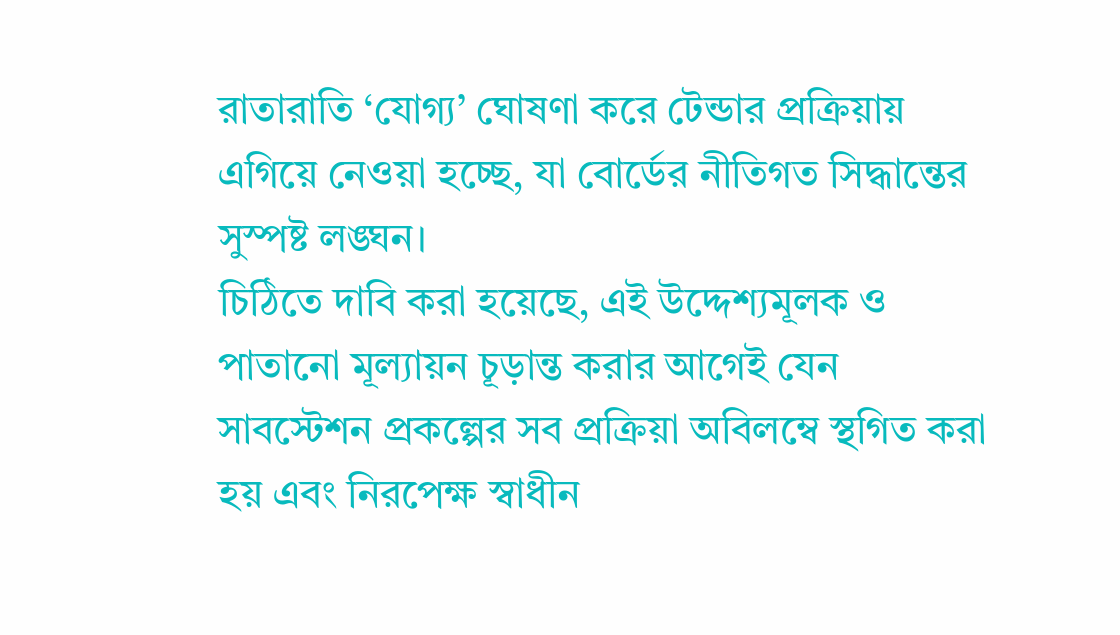রাতারাতি ‘যোগ্য’ ঘোষণা করে টেন্ডার প্রক্রিয়ায় এগিয়ে নেওয়া হচ্ছে, যা বোর্ডের নীতিগত সিদ্ধান্তের সুস্পষ্ট লঙ্ঘন।
চিঠিতে দাবি করা হয়েছে, এই উদ্দেশ্যমূলক ও পাতানো মূল্যায়ন চূড়ান্ত করার আগেই যেন সাবস্টেশন প্রকল্পের সব প্রক্রিয়া অবিলম্বে স্থগিত করা হয় এবং নিরপেক্ষ স্বাধীন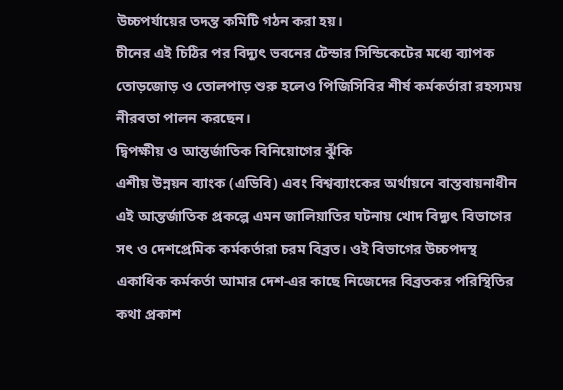উচ্চপর্যায়ের তদন্ত কমিটি গঠন করা হয়।
চীনের এই চিঠির পর বিদ্যুৎ ভবনের টেন্ডার সিন্ডিকেটের মধ্যে ব্যাপক তোড়জোড় ও তোলপাড় শুরু হলেও পিজিসিবির শীর্ষ কর্মকর্তারা রহস্যময় নীরবতা পালন করছেন।
দ্বিপক্ষীয় ও আন্তর্জাতিক বিনিয়োগের ঝুঁকি
এশীয় উন্নয়ন ব্যাংক (এডিবি) এবং বিশ্বব্যাংকের অর্থায়নে বাস্তবায়নাধীন এই আন্তর্জাতিক প্রকল্পে এমন জালিয়াতির ঘটনায় খোদ বিদ্যুৎ বিভাগের সৎ ও দেশপ্রেমিক কর্মকর্তারা চরম বিব্রত। ওই বিভাগের উচ্চপদস্থ একাধিক কর্মকর্তা আমার দেশ-এর কাছে নিজেদের বিব্রতকর পরিস্থিতির কথা প্রকাশ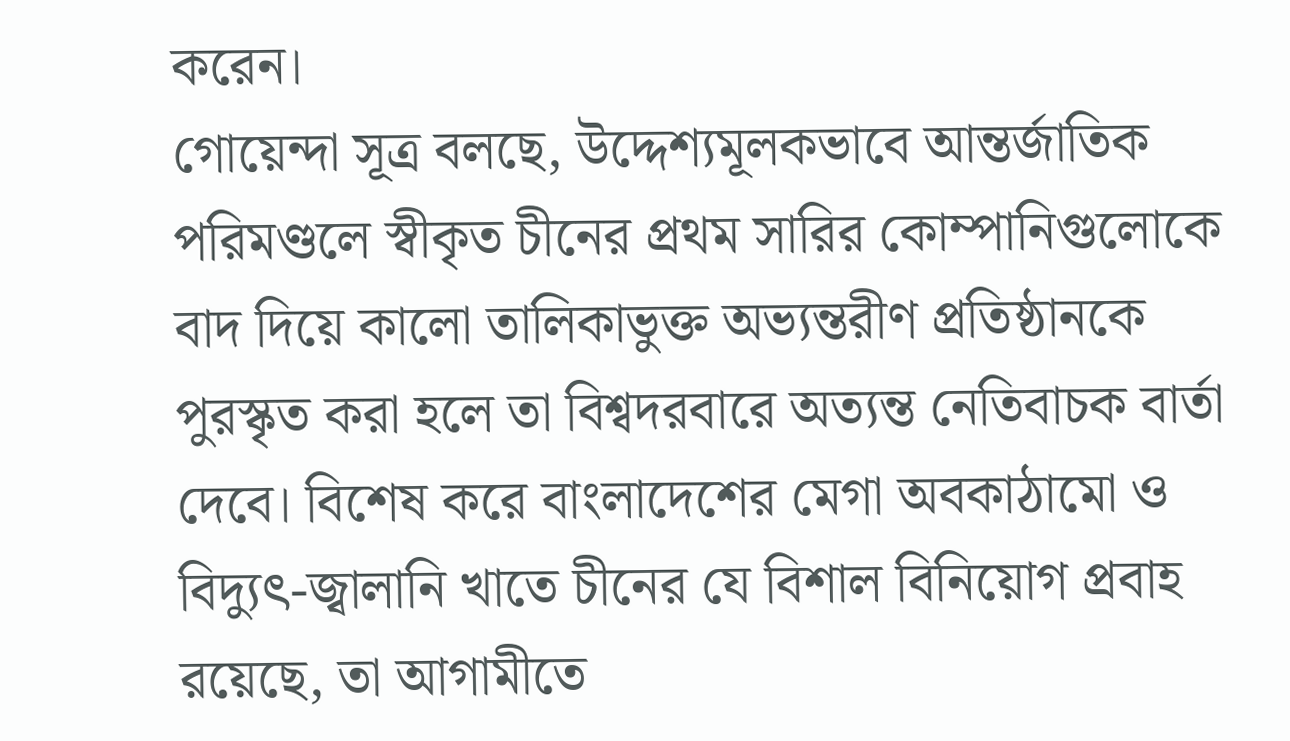করেন।
গোয়েন্দা সূত্র বলছে, উদ্দেশ্যমূলকভাবে আন্তর্জাতিক পরিমণ্ডলে স্বীকৃত চীনের প্রথম সারির কোম্পানিগুলোকে বাদ দিয়ে কালো তালিকাভুক্ত অভ্যন্তরীণ প্রতিষ্ঠানকে পুরস্কৃত করা হলে তা বিশ্বদরবারে অত্যন্ত নেতিবাচক বার্তা দেবে। বিশেষ করে বাংলাদেশের মেগা অবকাঠামো ও বিদ্যুৎ-জ্বালানি খাতে চীনের যে বিশাল বিনিয়োগ প্রবাহ রয়েছে, তা আগামীতে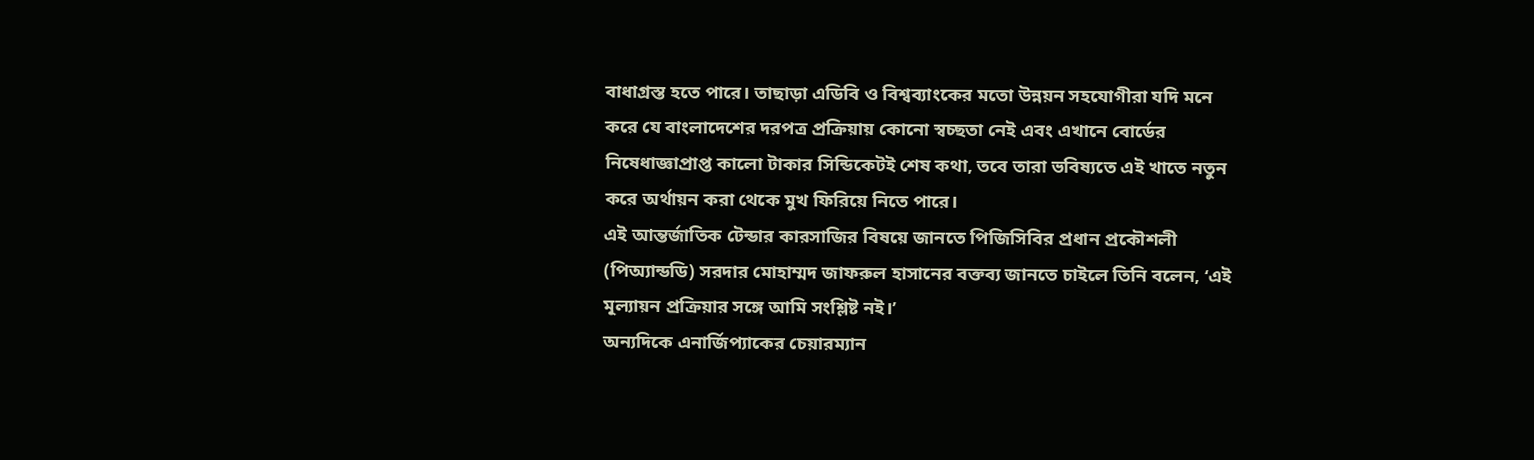বাধাগ্রস্ত হতে পারে। তাছাড়া এডিবি ও বিশ্বব্যাংকের মতো উন্নয়ন সহযোগীরা যদি মনে করে যে বাংলাদেশের দরপত্র প্রক্রিয়ায় কোনো স্বচ্ছতা নেই এবং এখানে বোর্ডের নিষেধাজ্ঞাপ্রাপ্ত কালো টাকার সিন্ডিকেটই শেষ কথা, তবে তারা ভবিষ্যতে এই খাতে নতুন করে অর্থায়ন করা থেকে মুখ ফিরিয়ে নিতে পারে।
এই আন্তর্জাতিক টেন্ডার কারসাজির বিষয়ে জানতে পিজিসিবির প্রধান প্রকৌশলী (পিঅ্যান্ডডি) সরদার মোহাম্মদ জাফরুল হাসানের বক্তব্য জানতে চাইলে তিনি বলেন, ‘এই মূল্যায়ন প্রক্রিয়ার সঙ্গে আমি সংশ্লিষ্ট নই।’
অন্যদিকে এনার্জিপ্যাকের চেয়ারম্যান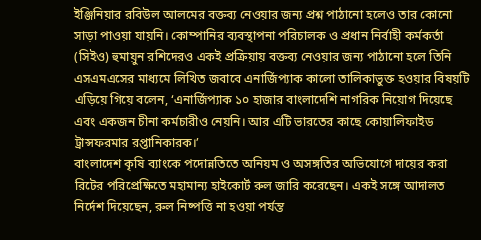ইঞ্জিনিয়ার রবিউল আলমের বক্তব্য নেওয়ার জন্য প্রশ্ন পাঠানো হলেও তার কোনো সাড়া পাওয়া যায়নি। কোম্পানির ব্যবস্থাপনা পরিচালক ও প্রধান নির্বাহী কর্মকর্তা (সিইও) হুমায়ুন রশিদেরও একই প্রক্রিয়ায় বক্তব্য নেওয়ার জন্য পাঠানো হলে তিনি এসএমএসের মাধ্যমে লিখিত জবাবে এনার্জিপ্যাক কালো তালিকাভুক্ত হওয়ার বিষয়টি এড়িয়ে গিয়ে বলেন, ‘এনার্জিপ্যাক ১০ হাজার বাংলাদেশি নাগরিক নিয়োগ দিয়েছে এবং একজন চীনা কর্মচারীও নেয়নি। আর এটি ভারতের কাছে কোয়ালিফাইড ট্রান্সফরমার রপ্তানিকারক।’
বাংলাদেশ কৃষি ব্যাংকে পদোন্নতিতে অনিয়ম ও অসঙ্গতির অভিযোগে দায়ের করা রিটের পরিপ্রেক্ষিতে মহামান্য হাইকোর্ট রুল জারি করেছেন। একই সঙ্গে আদালত নির্দেশ দিয়েছেন, রুল নিষ্পত্তি না হওয়া পর্যন্ত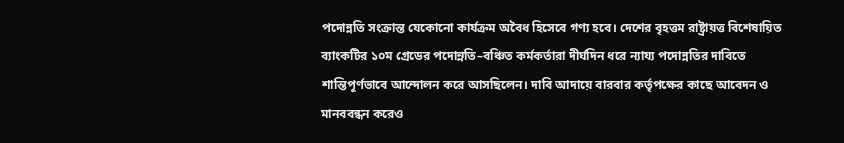পদোন্নতি সংক্রান্ত যেকোনো কার্যক্রম অবৈধ হিসেবে গণ্য হবে। দেশের বৃহত্তম রাষ্ট্রায়ত্ত বিশেষায়িত ব্যাংকটির ১০ম গ্রেডের পদোন্নতি–বঞ্চিত কর্মকর্তারা দীর্ঘদিন ধরে ন্যায্য পদোন্নতির দাবিতে শান্তিপূর্ণভাবে আন্দোলন করে আসছিলেন। দাবি আদায়ে বারবার কর্তৃপক্ষের কাছে আবেদন ও মানববন্ধন করেও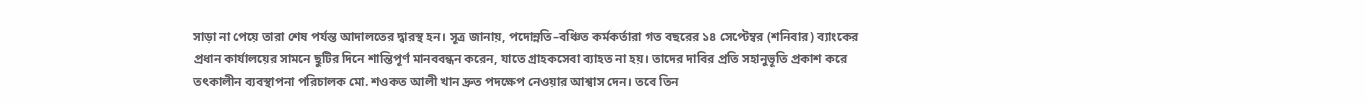সাড়া না পেয়ে তারা শেষ পর্যন্ত আদালতের দ্বারস্থ হন। সূত্র জানায়, পদোন্নতি–বঞ্চিত কর্মকর্তারা গত বছরের ১৪ সেপ্টেম্বর (শনিবার) ব্যাংকের প্রধান কার্যালয়ের সামনে ছুটির দিনে শান্তিপূর্ণ মানববন্ধন করেন, যাতে গ্রাহকসেবা ব্যাহত না হয়। তাদের দাবির প্রতি সহানুভূতি প্রকাশ করে তৎকালীন ব্যবস্থাপনা পরিচালক মো. শওকত আলী খান দ্রুত পদক্ষেপ নেওয়ার আশ্বাস দেন। তবে তিন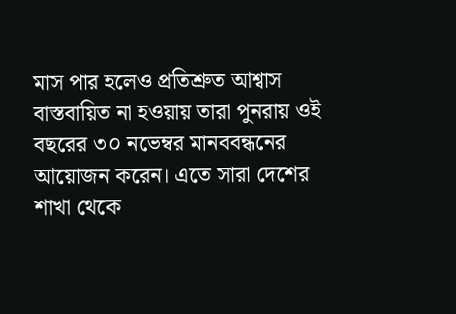মাস পার হলেও প্রতিশ্রুত আশ্বাস বাস্তবায়িত না হওয়ায় তারা পুনরায় ওই বছরের ৩০ নভেম্বর মানববন্ধনের আয়োজন করেন। এতে সারা দেশের শাখা থেকে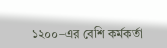১২০০–এর বেশি কর্মকর্তা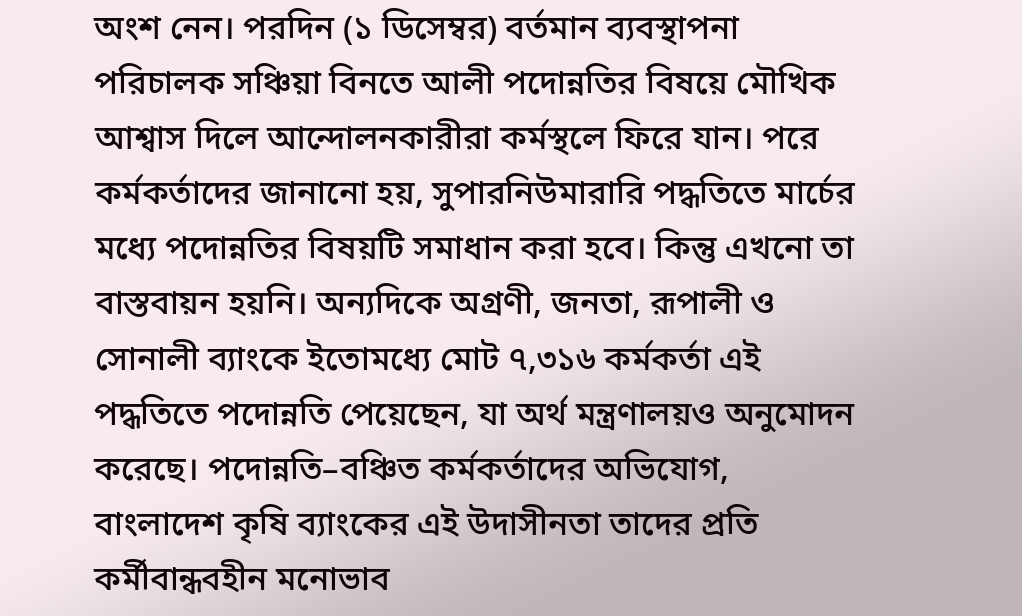অংশ নেন। পরদিন (১ ডিসেম্বর) বর্তমান ব্যবস্থাপনা পরিচালক সঞ্চিয়া বিনতে আলী পদোন্নতির বিষয়ে মৌখিক আশ্বাস দিলে আন্দোলনকারীরা কর্মস্থলে ফিরে যান। পরে কর্মকর্তাদের জানানো হয়, সুপারনিউমারারি পদ্ধতিতে মার্চের মধ্যে পদোন্নতির বিষয়টি সমাধান করা হবে। কিন্তু এখনো তা বাস্তবায়ন হয়নি। অন্যদিকে অগ্রণী, জনতা, রূপালী ও সোনালী ব্যাংকে ইতোমধ্যে মোট ৭,৩১৬ কর্মকর্তা এই পদ্ধতিতে পদোন্নতি পেয়েছেন, যা অর্থ মন্ত্রণালয়ও অনুমোদন করেছে। পদোন্নতি–বঞ্চিত কর্মকর্তাদের অভিযোগ, বাংলাদেশ কৃষি ব্যাংকের এই উদাসীনতা তাদের প্রতি কর্মীবান্ধবহীন মনোভাব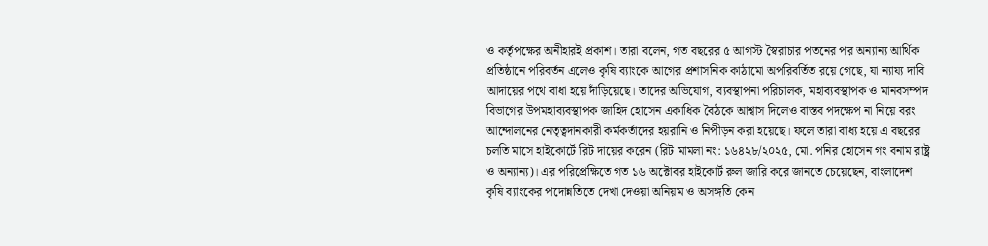ও কর্তৃপক্ষের অনীহারই প্রকাশ। তারা বলেন, গত বছরের ৫ আগস্ট স্বৈরাচার পতনের পর অন্যান্য আর্থিক প্রতিষ্ঠানে পরিবর্তন এলেও কৃষি ব্যাংকে আগের প্রশাসনিক কাঠামো অপরিবর্তিত রয়ে গেছে, যা ন্যায্য দাবি আদায়ের পথে বাধা হয়ে দাঁড়িয়েছে। তাদের অভিযোগ, ব্যবস্থাপনা পরিচালক, মহাব্যবস্থাপক ও মানবসম্পদ বিভাগের উপমহাব্যবস্থাপক জাহিদ হোসেন একাধিক বৈঠকে আশ্বাস দিলেও বাস্তব পদক্ষেপ না নিয়ে বরং আন্দোলনের নেতৃত্বদানকারী কর্মকর্তাদের হয়রানি ও নিপীড়ন করা হয়েছে। ফলে তারা বাধ্য হয়ে এ বছরের চলতি মাসে হাইকোর্টে রিট দায়ের করেন (রিট মামলা নং: ১৬৪২৮/২০২৫, মো. পনির হোসেন গং বনাম রাষ্ট্র ও অন্যান্য)। এর পরিপ্রেক্ষিতে গত ১৬ অক্টোবর হাইকোর্ট রুল জারি করে জানতে চেয়েছেন, বাংলাদেশ কৃষি ব্যাংকের পদোন্নতিতে দেখা দেওয়া অনিয়ম ও অসঙ্গতি কেন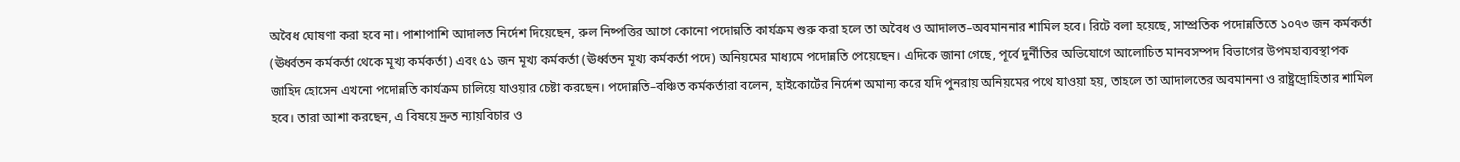অবৈধ ঘোষণা করা হবে না। পাশাপাশি আদালত নির্দেশ দিয়েছেন, রুল নিষ্পত্তির আগে কোনো পদোন্নতি কার্যক্রম শুরু করা হলে তা অবৈধ ও আদালত–অবমাননার শামিল হবে। রিটে বলা হয়েছে, সাম্প্রতিক পদোন্নতিতে ১০৭৩ জন কর্মকর্তা (ঊর্ধ্বতন কর্মকর্তা থেকে মূখ্য কর্মকর্তা) এবং ৫১ জন মূখ্য কর্মকর্তা (ঊর্ধ্বতন মূখ্য কর্মকর্তা পদে) অনিয়মের মাধ্যমে পদোন্নতি পেয়েছেন। এদিকে জানা গেছে, পূর্বে দুর্নীতির অভিযোগে আলোচিত মানবসম্পদ বিভাগের উপমহাব্যবস্থাপক জাহিদ হোসেন এখনো পদোন্নতি কার্যক্রম চালিয়ে যাওয়ার চেষ্টা করছেন। পদোন্নতি–বঞ্চিত কর্মকর্তারা বলেন, হাইকোর্টের নির্দেশ অমান্য করে যদি পুনরায় অনিয়মের পথে যাওয়া হয়, তাহলে তা আদালতের অবমাননা ও রাষ্ট্রদ্রোহিতার শামিল হবে। তারা আশা করছেন, এ বিষয়ে দ্রুত ন্যায়বিচার ও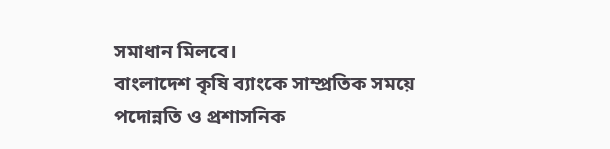সমাধান মিলবে।
বাংলাদেশ কৃষি ব্যাংকে সাম্প্রতিক সময়ে পদোন্নতি ও প্রশাসনিক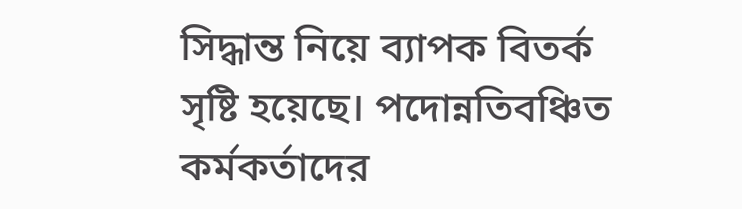সিদ্ধান্ত নিয়ে ব্যাপক বিতর্ক সৃষ্টি হয়েছে। পদোন্নতিবঞ্চিত কর্মকর্তাদের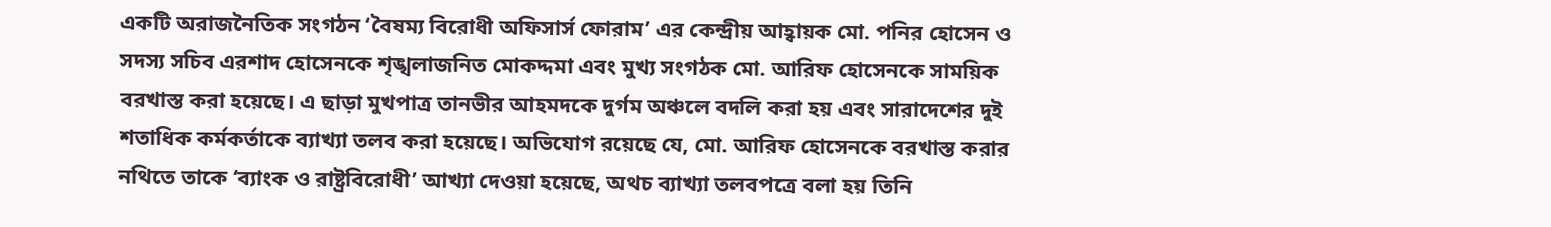একটি অরাজনৈতিক সংগঠন ‘বৈষম্য বিরোধী অফিসার্স ফোরাম’ এর কেন্দ্রীয় আহ্বায়ক মো. পনির হোসেন ও সদস্য সচিব এরশাদ হোসেনকে শৃঙ্খলাজনিত মোকদ্দমা এবং মুখ্য সংগঠক মো. আরিফ হোসেনকে সাময়িক বরখাস্ত করা হয়েছে। এ ছাড়া মুখপাত্র তানভীর আহমদকে দুর্গম অঞ্চলে বদলি করা হয় এবং সারাদেশের দুই শতাধিক কর্মকর্তাকে ব্যাখ্যা তলব করা হয়েছে। অভিযোগ রয়েছে যে, মো. আরিফ হোসেনকে বরখাস্ত করার নথিতে তাকে ‘ব্যাংক ও রাষ্ট্রবিরোধী’ আখ্যা দেওয়া হয়েছে, অথচ ব্যাখ্যা তলবপত্রে বলা হয় তিনি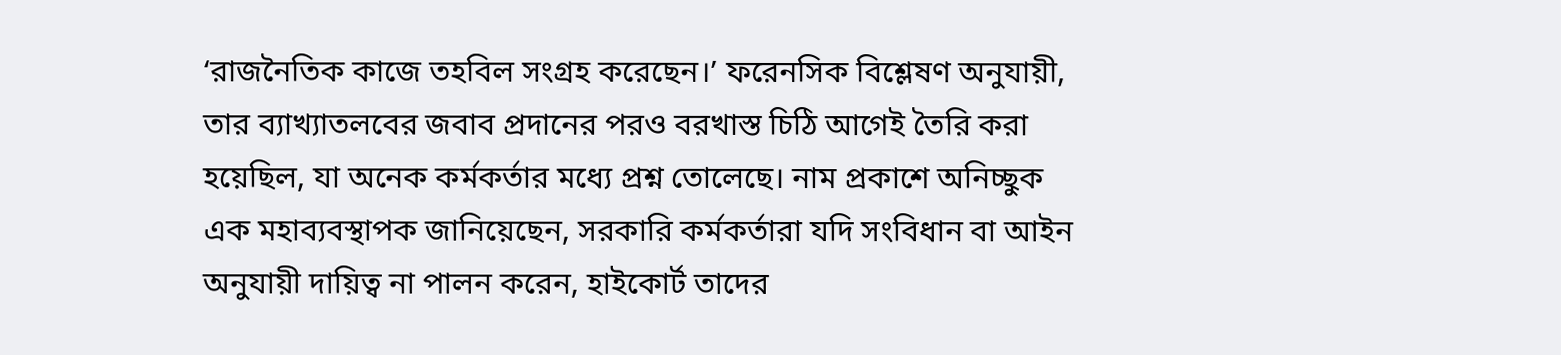‘রাজনৈতিক কাজে তহবিল সংগ্রহ করেছেন।’ ফরেনসিক বিশ্লেষণ অনুযায়ী, তার ব্যাখ্যাতলবের জবাব প্রদানের পরও বরখাস্ত চিঠি আগেই তৈরি করা হয়েছিল, যা অনেক কর্মকর্তার মধ্যে প্রশ্ন তোলেছে। নাম প্রকাশে অনিচ্ছুক এক মহাব্যবস্থাপক জানিয়েছেন, সরকারি কর্মকর্তারা যদি সংবিধান বা আইন অনুযায়ী দায়িত্ব না পালন করেন, হাইকোর্ট তাদের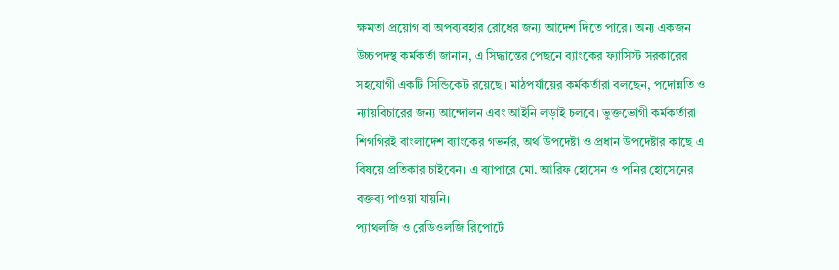ক্ষমতা প্রয়োগ বা অপব্যবহার রোধের জন্য আদেশ দিতে পারে। অন্য একজন উচ্চপদস্থ কর্মকর্তা জানান, এ সিদ্ধান্তের পেছনে ব্যাংকের ফ্যাসিস্ট সরকারের সহযোগী একটি সিন্ডিকেট রয়েছে। মাঠপর্যায়ের কর্মকর্তারা বলছেন, পদোন্নতি ও ন্যায়বিচারের জন্য আন্দোলন এবং আইনি লড়াই চলবে। ভুক্তভোগী কর্মকর্তারা শিগগিরই বাংলাদেশ ব্যাংকের গভর্নর, অর্থ উপদেষ্টা ও প্রধান উপদেষ্টার কাছে এ বিষয়ে প্রতিকার চাইবেন। এ ব্যাপারে মো. আরিফ হোসেন ও পনির হোসেনের বক্তব্য পাওয়া যায়নি।
প্যাথলজি ও রেডিওলজি রিপোর্টে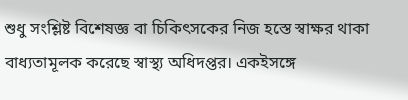শুধু সংশ্লিষ্ট বিশেষজ্ঞ বা চিকিৎসকের নিজ হস্তে স্বাক্ষর থাকা বাধ্যতামূলক করেছে স্বাস্থ্য অধিদপ্তর। একইসঙ্গে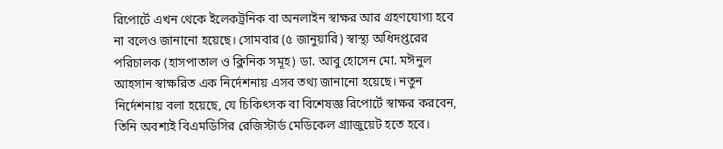রিপোর্টে এখন থেকে ইলেকট্রনিক বা অনলাইন স্বাক্ষর আর গ্রহণযোগ্য হবে না বলেও জানানো হয়েছে। সোমবার (৫ জানুয়ারি) স্বাস্থ্য অধিদপ্তরের পরিচালক (হাসপাতাল ও ক্লিনিক সমূহ) ডা. আবু হোসেন মো. মঈনুল আহসান স্বাক্ষরিত এক নির্দেশনায় এসব তথ্য জানানো হয়েছে। নতুন নির্দেশনায় বলা হয়েছে, যে চিকিৎসক বা বিশেষজ্ঞ রিপোর্টে স্বাক্ষর করবেন, তিনি অবশ্যই বিএমডিসির রেজিস্টার্ড মেডিকেল গ্র্যাজুয়েট হতে হবে।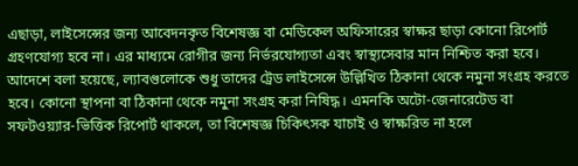এছাড়া, লাইসেন্সের জন্য আবেদনকৃত বিশেষজ্ঞ বা মেডিকেল অফিসারের স্বাক্ষর ছাড়া কোনো রিপোর্ট গ্রহণযোগ্য হবে না। এর মাধ্যমে রোগীর জন্য নির্ভরযোগ্যতা এবং স্বাস্থ্যসেবার মান নিশ্চিত করা হবে। আদেশে বলা হয়েছে, ল্যাবগুলোকে শুধু তাদের ট্রেড লাইসেন্সে উল্লিখিত ঠিকানা থেকে নমুনা সংগ্রহ করতে হবে। কোনো স্থাপনা বা ঠিকানা থেকে নমুনা সংগ্রহ করা নিষিদ্ধ। এমনকি অটো-জেনারেটেড বা সফটওয়্যার-ভিত্তিক রিপোর্ট থাকলে, তা বিশেষজ্ঞ চিকিৎসক যাচাই ও স্বাক্ষরিত না হলে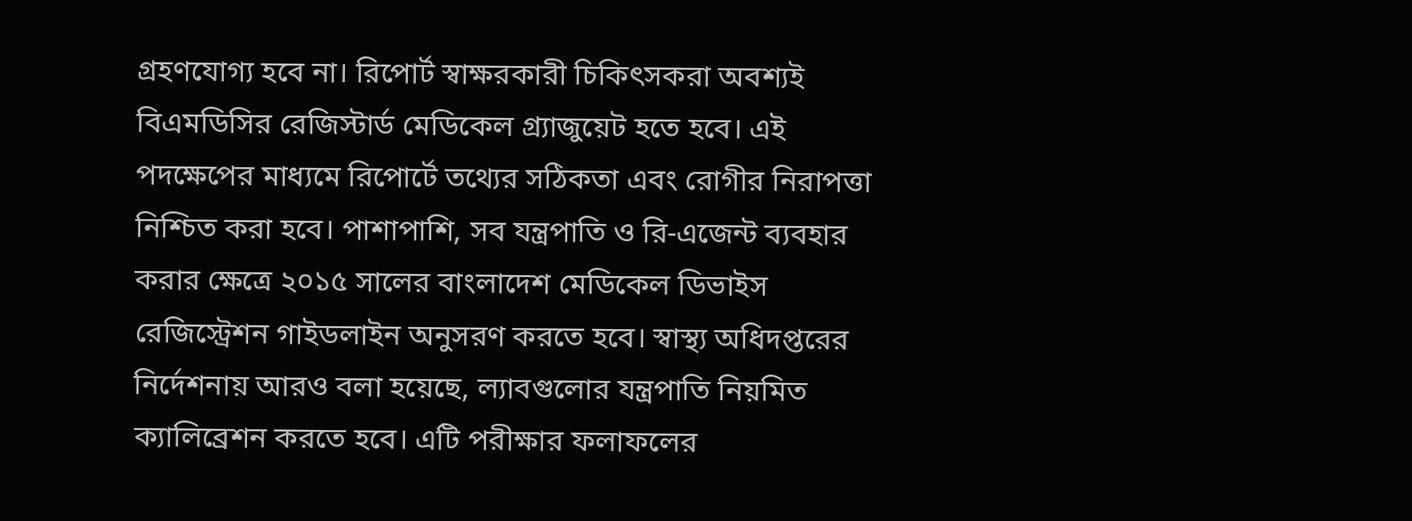গ্রহণযোগ্য হবে না। রিপোর্ট স্বাক্ষরকারী চিকিৎসকরা অবশ্যই বিএমডিসির রেজিস্টার্ড মেডিকেল গ্র্যাজুয়েট হতে হবে। এই পদক্ষেপের মাধ্যমে রিপোর্টে তথ্যের সঠিকতা এবং রোগীর নিরাপত্তা নিশ্চিত করা হবে। পাশাপাশি, সব যন্ত্রপাতি ও রি-এজেন্ট ব্যবহার করার ক্ষেত্রে ২০১৫ সালের বাংলাদেশ মেডিকেল ডিভাইস রেজিস্ট্রেশন গাইডলাইন অনুসরণ করতে হবে। স্বাস্থ্য অধিদপ্তরের নির্দেশনায় আরও বলা হয়েছে, ল্যাবগুলোর যন্ত্রপাতি নিয়মিত ক্যালিব্রেশন করতে হবে। এটি পরীক্ষার ফলাফলের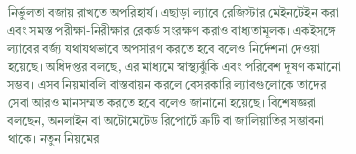নির্ভুলতা বজায় রাখতে অপরিহার্য। এছাড়া ল্যাবে রেজিস্টার মেইনটেইন করা এবং সমস্ত পরীক্ষা-নিরীক্ষার রেকর্ড সংরক্ষণ করাও বাধ্যতামূলক। একইসঙ্গে ল্যাবের বর্জ্য যথাযথভাবে অপসারণ করতে হবে বলেও নির্দেশনা দেওয়া হয়েছে। অধিদপ্তর বলছে, এর মাধ্যমে স্বাস্থ্যঝুঁকি এবং পরিবেশ দূষণ কমানো সম্ভব। এসব নিয়মাবলি বাস্তবায়ন করলে বেসরকারি ল্যাবগুলোকে তাদের সেবা আরও মানসম্মত করতে হবে বলেও জানানো হয়েছে। বিশেষজ্ঞরা বলছেন, অনলাইন বা অটোমেটেড রিপোর্টে ত্রুটি বা জালিয়াতির সম্ভাবনা থাকে। নতুন নিয়মের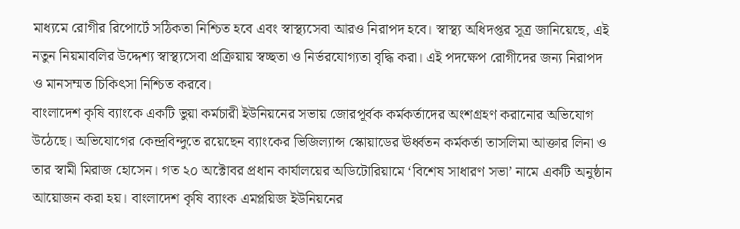মাধ্যমে রোগীর রিপোর্টে সঠিকতা নিশ্চিত হবে এবং স্বাস্থ্যসেবা আরও নিরাপদ হবে। স্বাস্থ্য অধিদপ্তর সূত্র জানিয়েছে, এই নতুন নিয়মাবলির উদ্দেশ্য স্বাস্থ্যসেবা প্রক্রিয়ায় স্বচ্ছতা ও নির্ভরযোগ্যতা বৃদ্ধি করা। এই পদক্ষেপ রোগীদের জন্য নিরাপদ ও মানসম্মত চিকিৎসা নিশ্চিত করবে।
বাংলাদেশ কৃষি ব্যাংকে একটি ভুয়া কর্মচারী ইউনিয়নের সভায় জোরপূর্বক কর্মকর্তাদের অংশগ্রহণ করানোর অভিযোগ উঠেছে। অভিযোগের কেন্দ্রবিন্দুতে রয়েছেন ব্যাংকের ভিজিল্যান্স স্কোয়াডের ঊর্ধ্বতন কর্মকর্তা তাসলিমা আক্তার লিনা ও তার স্বামী মিরাজ হোসেন। গত ২০ অক্টোবর প্রধান কার্যালয়ের অডিটোরিয়ামে ‘বিশেষ সাধারণ সভা’ নামে একটি অনুষ্ঠান আয়োজন করা হয়। বাংলাদেশ কৃষি ব্যাংক এমপ্লয়িজ ইউনিয়নের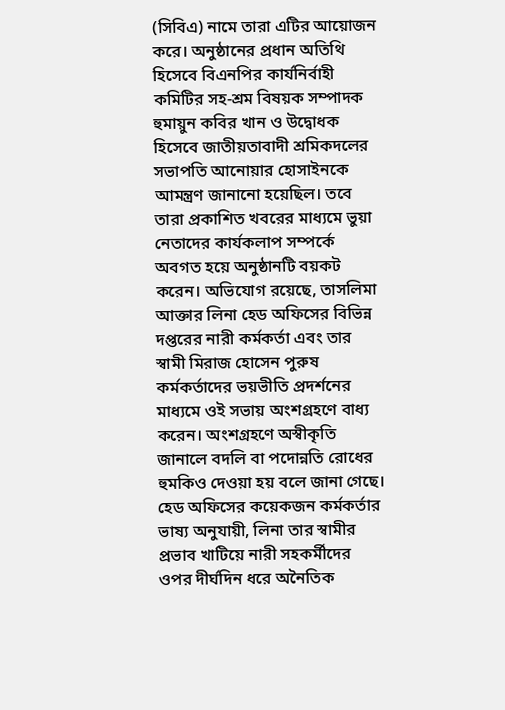(সিবিএ) নামে তারা এটির আয়োজন করে। অনুষ্ঠানের প্রধান অতিথি হিসেবে বিএনপির কার্যনির্বাহী কমিটির সহ-শ্রম বিষয়ক সম্পাদক হুমায়ুন কবির খান ও উদ্বোধক হিসেবে জাতীয়তাবাদী শ্রমিকদলের সভাপতি আনোয়ার হোসাইনকে আমন্ত্রণ জানানো হয়েছিল। তবে তারা প্রকাশিত খবরের মাধ্যমে ভুয়া নেতাদের কার্যকলাপ সম্পর্কে অবগত হয়ে অনুষ্ঠানটি বয়কট করেন। অভিযোগ রয়েছে, তাসলিমা আক্তার লিনা হেড অফিসের বিভিন্ন দপ্তরের নারী কর্মকর্তা এবং তার স্বামী মিরাজ হোসেন পুরুষ কর্মকর্তাদের ভয়ভীতি প্রদর্শনের মাধ্যমে ওই সভায় অংশগ্রহণে বাধ্য করেন। অংশগ্রহণে অস্বীকৃতি জানালে বদলি বা পদোন্নতি রোধের হুমকিও দেওয়া হয় বলে জানা গেছে। হেড অফিসের কয়েকজন কর্মকর্তার ভাষ্য অনুযায়ী, লিনা তার স্বামীর প্রভাব খাটিয়ে নারী সহকর্মীদের ওপর দীর্ঘদিন ধরে অনৈতিক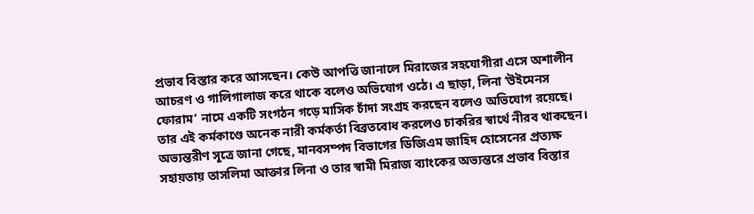প্রভাব বিস্তার করে আসছেন। কেউ আপত্তি জানালে মিরাজের সহযোগীরা এসে অশালীন আচরণ ও গালিগালাজ করে থাকে বলেও অভিযোগ ওঠে। এ ছাড়া, লিনা ‘উইমেনস ফোরাম’ নামে একটি সংগঠন গড়ে মাসিক চাঁদা সংগ্রহ করছেন বলেও অভিযোগ রয়েছে। তার এই কর্মকাণ্ডে অনেক নারী কর্মকর্তা বিব্রতবোধ করলেও চাকরির স্বার্থে নীরব থাকছেন। অভ্যন্তরীণ সূত্রে জানা গেছে, মানবসম্পদ বিভাগের ডিজিএম জাহিদ হোসেনের প্রত্যক্ষ সহায়তায় তাসলিমা আক্তার লিনা ও তার স্বামী মিরাজ ব্যাংকের অভ্যন্তরে প্রভাব বিস্তার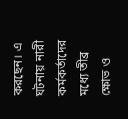করছেন। এ ঘটনায় নারী কর্মকর্তাদের মধ্যে তীব্র ক্ষোভ ও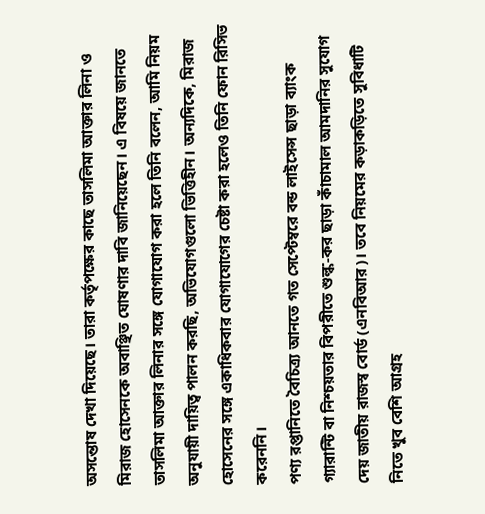অসন্তোষ দেখা দিয়েছে। তারা কর্তৃপক্ষের কাছে তাসলিমা আক্তার লিনা ও মিরাজ হোসেনকে অবাঞ্ছিত ঘোষণার দাবি জানিয়েছেন। এ বিষয়ে জানতে তাসলিমা আক্তার লিনার সঙ্গে যোগাযোগ করা হলে তিনি বলেন, আমি নিয়ম অনুযায়ী দায়িত্ব পালন করছি, অভিযোগগুলো ভিত্তিহীন। অন্যদিকে, মিরাজ হোসেনের সঙ্গে একাধিকবার যোগাযোগের চেষ্টা করা হলেও তিনি ফোন রিসিভ করেননি।
পণ্য রপ্তানিতে বৈচিত্র্য আনতে গত সেপ্টেম্বরে বন্ড লাইসেন্স ছাড়া ব্যাংক গ্যারান্টি বা নিশ্চয়তার বিপরীতে শুল্ক-কর ছাড়া কাঁচামাল আমদানির সুযোগ দেয় জাতীয় রাজস্ব বোর্ড (এনবিআর)। তবে নিয়মের কড়াকড়িতে সুবিধাটি নিতে খুব বেশি আগ্রহ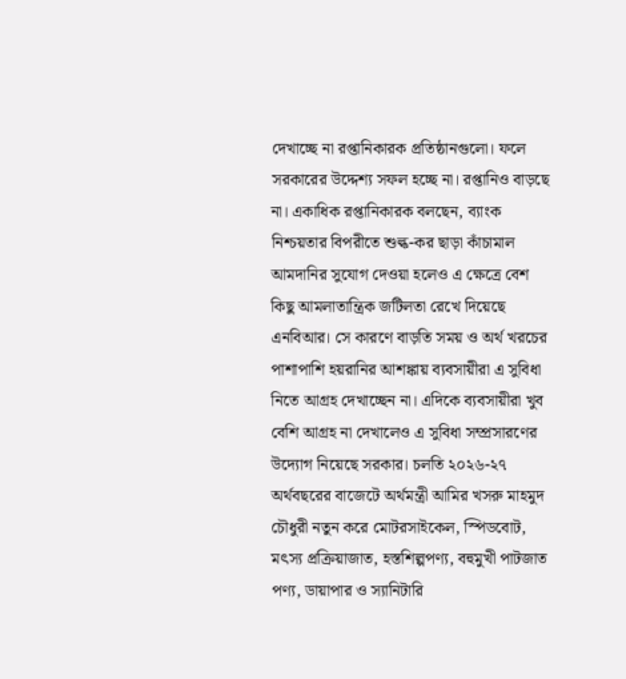দেখাচ্ছে না রপ্তানিকারক প্রতিষ্ঠানগুলো। ফলে সরকারের উদ্দেশ্য সফল হচ্ছে না। রপ্তানিও বাড়ছে না। একাধিক রপ্তানিকারক বলছেন, ব্যাংক নিশ্চয়তার বিপরীতে শুল্ক-কর ছাড়া কাঁচামাল আমদানির সুযোগ দেওয়া হলেও এ ক্ষেত্রে বেশ কিছু আমলাতান্ত্রিক জটিলতা রেখে দিয়েছে এনবিআর। সে কারণে বাড়তি সময় ও অর্থ খরচের পাশাপাশি হয়রানির আশঙ্কায় ব্যবসায়ীরা এ সুবিধা নিতে আগ্রহ দেখাচ্ছেন না। এদিকে ব্যবসায়ীরা খুব বেশি আগ্রহ না দেখালেও এ সুবিধা সম্প্রসারণের উদ্যোগ নিয়েছে সরকার। চলতি ২০২৬-২৭ অর্থবছরের বাজেটে অর্থমন্ত্রী আমির খসরু মাহমুদ চৌধুরী নতুন করে মোটরসাইকেল, স্পিডবোট, মৎস্য প্রক্রিয়াজাত, হস্তশিল্পপণ্য, বহুমুখী পাটজাত পণ্য, ডায়াপার ও স্যানিটারি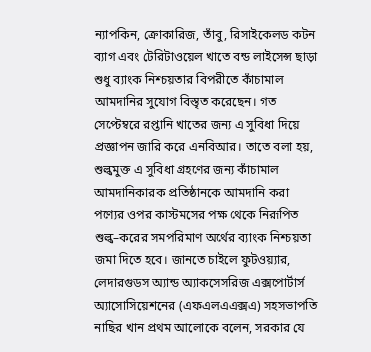ন্যাপকিন, ক্রোকারিজ, তাঁবু, রিসাইকেলড কটন ব্যাগ এবং টেরিটাওয়েল খাতে বন্ড লাইসেন্স ছাড়া শুধু ব্যাংক নিশ্চয়তার বিপরীতে কাঁচামাল আমদানির সুযোগ বিস্তৃত করেছেন। গত সেপ্টেম্বরে রপ্তানি খাতের জন্য এ সুবিধা দিয়ে প্রজ্ঞাপন জারি করে এনবিআর। তাতে বলা হয়, শুল্কমুক্ত এ সুবিধা গ্রহণের জন্য কাঁচামাল আমদানিকারক প্রতিষ্ঠানকে আমদানি করা পণ্যের ওপর কাস্টমসের পক্ষ থেকে নিরূপিত শুল্ক–করের সমপরিমাণ অর্থের ব্যাংক নিশ্চয়তা জমা দিতে হবে। জানতে চাইলে ফুটওয়্যার, লেদারগুডস অ্যান্ড অ্যাকসেসরিজ এক্সপোর্টার্স অ্যাসোসিয়েশনের (এফএলএএক্সএ) সহসভাপতি নাছির খান প্রথম আলোকে বলেন, সরকার যে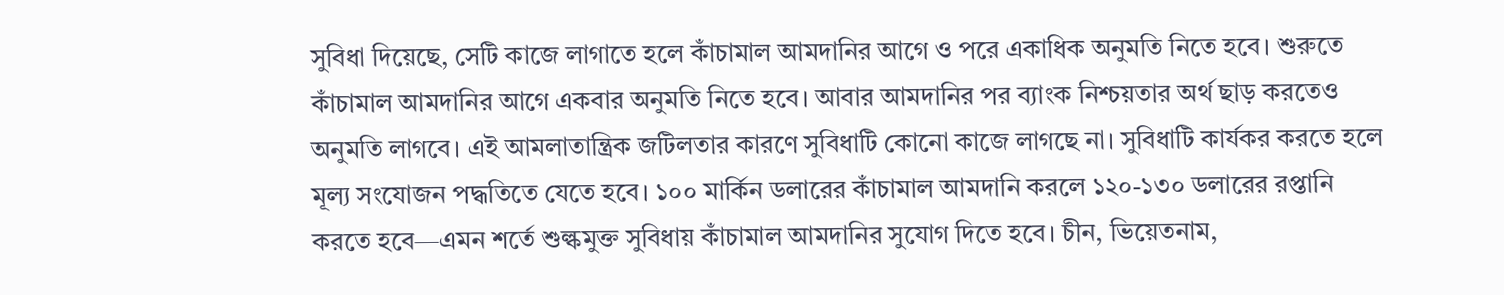সুবিধা দিয়েছে, সেটি কাজে লাগাতে হলে কাঁচামাল আমদানির আগে ও পরে একাধিক অনুমতি নিতে হবে। শুরুতে কাঁচামাল আমদানির আগে একবার অনুমতি নিতে হবে। আবার আমদানির পর ব্যাংক নিশ্চয়তার অর্থ ছাড় করতেও অনুমতি লাগবে। এই আমলাতান্ত্রিক জটিলতার কারণে সুবিধাটি কোনো কাজে লাগছে না। সুবিধাটি কার্যকর করতে হলে মূল্য সংযোজন পদ্ধতিতে যেতে হবে। ১০০ মার্কিন ডলারের কাঁচামাল আমদানি করলে ১২০-১৩০ ডলারের রপ্তানি করতে হবে—এমন শর্তে শুল্কমুক্ত সুবিধায় কাঁচামাল আমদানির সুযোগ দিতে হবে। চীন, ভিয়েতনাম,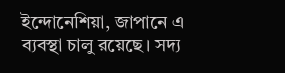ইন্দোনেশিয়া, জাপানে এ ব্যবস্থা চালু রয়েছে। সদ্য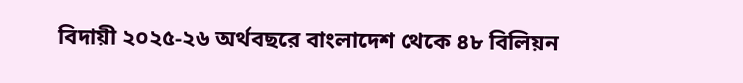বিদায়ী ২০২৫-২৬ অর্থবছরে বাংলাদেশ থেকে ৪৮ বিলিয়ন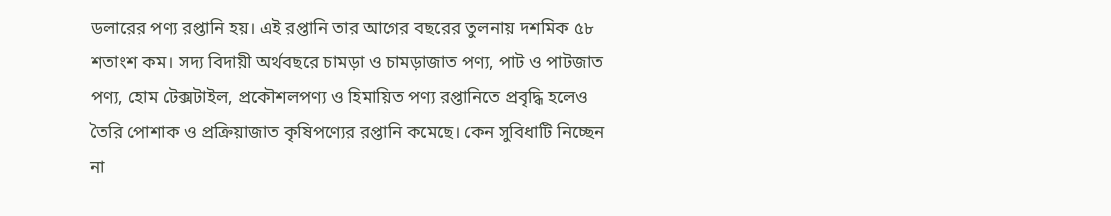ডলারের পণ্য রপ্তানি হয়। এই রপ্তানি তার আগের বছরের তুলনায় দশমিক ৫৮ শতাংশ কম। সদ্য বিদায়ী অর্থবছরে চামড়া ও চামড়াজাত পণ্য, পাট ও পাটজাত পণ্য, হোম টেক্সটাইল, প্রকৌশলপণ্য ও হিমায়িত পণ্য রপ্তানিতে প্রবৃদ্ধি হলেও তৈরি পোশাক ও প্রক্রিয়াজাত কৃষিপণ্যের রপ্তানি কমেছে। কেন সুবিধাটি নিচ্ছেন না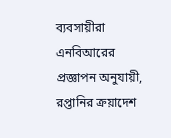ব্যবসায়ীরা এনবিআরের প্রজ্ঞাপন অনুযায়ী, রপ্তানির ক্রয়াদেশ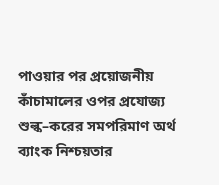পাওয়ার পর প্রয়োজনীয় কাঁচামালের ওপর প্রযোজ্য শুল্ক–করের সমপরিমাণ অর্থ ব্যাংক নিশ্চয়তার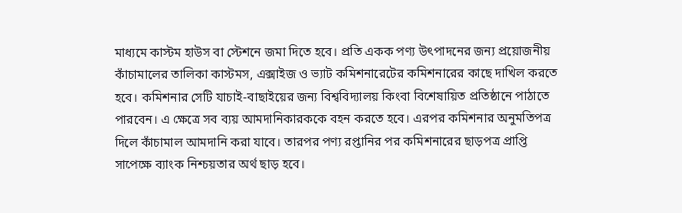মাধ্যমে কাস্টম হাউস বা স্টেশনে জমা দিতে হবে। প্রতি একক পণ্য উৎপাদনের জন্য প্রয়োজনীয় কাঁচামালের তালিকা কাস্টমস, এক্সাইজ ও ভ্যাট কমিশনারেটের কমিশনারের কাছে দাখিল করতে হবে। কমিশনার সেটি যাচাই-বাছাইয়ের জন্য বিশ্ববিদ্যালয় কিংবা বিশেষায়িত প্রতিষ্ঠানে পাঠাতে পারবেন। এ ক্ষেত্রে সব ব্যয় আমদানিকারককে বহন করতে হবে। এরপর কমিশনার অনুমতিপত্র দিলে কাঁচামাল আমদানি করা যাবে। তারপর পণ্য রপ্তানির পর কমিশনারের ছাড়পত্র প্রাপ্তি সাপেক্ষে ব্যাংক নিশ্চয়তার অর্থ ছাড় হবে।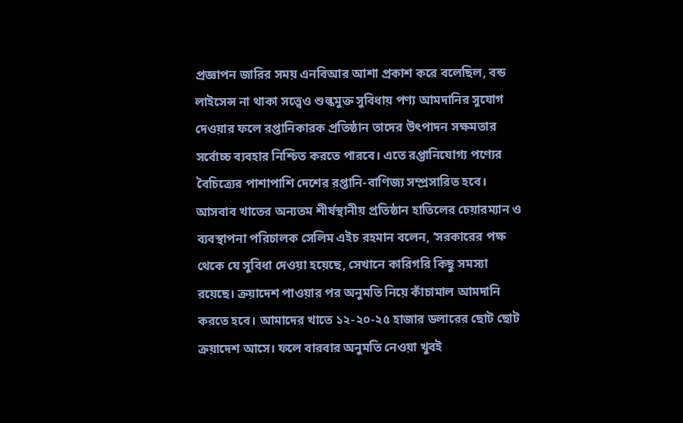প্রজ্ঞাপন জারির সময় এনবিআর আশা প্রকাশ করে বলেছিল, বন্ড লাইসেন্স না থাকা সত্ত্বেও শুল্কমুক্ত সুবিধায় পণ্য আমদানির সুযোগ দেওয়ার ফলে রপ্তানিকারক প্রতিষ্ঠান তাদের উৎপাদন সক্ষমতার সর্বোচ্চ ব্যবহার নিশ্চিত করতে পারবে। এতে রপ্তানিযোগ্য পণ্যের বৈচিত্র্যের পাশাপাশি দেশের রপ্তানি-বাণিজ্য সম্প্রসারিত হবে। আসবাব খাতের অন্যতম শীর্ষস্থানীয় প্রতিষ্ঠান হাতিলের চেয়ারম্যান ও ব্যবস্থাপনা পরিচালক সেলিম এইচ রহমান বলেন, ‘সরকারের পক্ষ থেকে যে সুবিধা দেওয়া হয়েছে, সেখানে কারিগরি কিছু সমস্যা রয়েছে। ক্রয়াদেশ পাওয়ার পর অনুমতি নিয়ে কাঁচামাল আমদানি করতে হবে। আমাদের খাতে ১২-২০-২৫ হাজার ডলারের ছোট ছোট ক্রয়াদেশ আসে। ফলে বারবার অনুমতি নেওয়া খুবই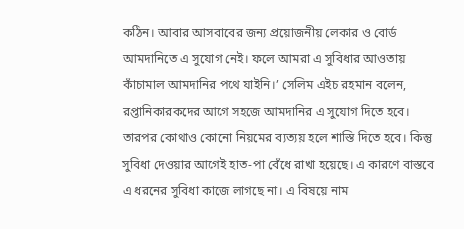কঠিন। আবার আসবাবের জন্য প্রয়োজনীয় লেকার ও বোর্ড আমদানিতে এ সুযোগ নেই। ফলে আমরা এ সুবিধার আওতায় কাঁচামাল আমদানির পথে যাইনি।’ সেলিম এইচ রহমান বলেন, রপ্তানিকারকদের আগে সহজে আমদানির এ সুযোগ দিতে হবে। তারপর কোথাও কোনো নিয়মের ব্যত্যয় হলে শাস্তি দিতে হবে। কিন্তু সুবিধা দেওয়ার আগেই হাত-পা বেঁধে রাখা হয়েছে। এ কারণে বাস্তবে এ ধরনের সুবিধা কাজে লাগছে না। এ বিষয়ে নাম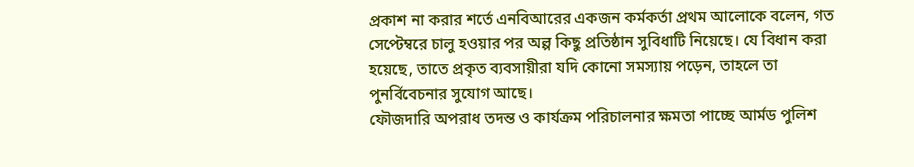প্রকাশ না করার শর্তে এনবিআরের একজন কর্মকর্তা প্রথম আলোকে বলেন, গত সেপ্টেম্বরে চালু হওয়ার পর অল্প কিছু প্রতিষ্ঠান সুবিধাটি নিয়েছে। যে বিধান করা হয়েছে, তাতে প্রকৃত ব্যবসায়ীরা যদি কোনো সমস্যায় পড়েন, তাহলে তা পুনর্বিবেচনার সুযোগ আছে।
ফৌজদারি অপরাধ তদন্ত ও কার্যক্রম পরিচালনার ক্ষমতা পাচ্ছে আর্মড পুলিশ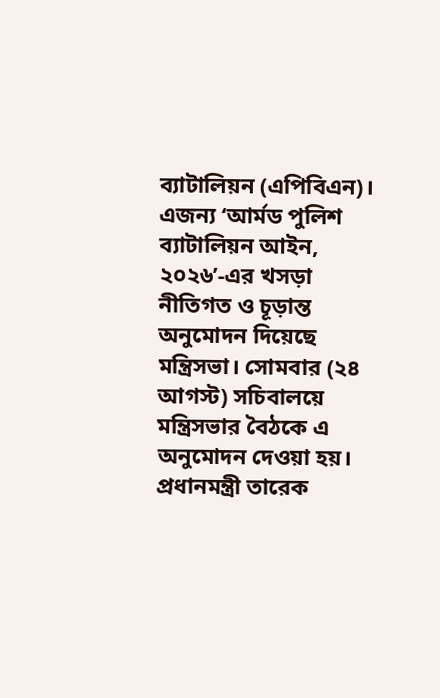ব্যাটালিয়ন (এপিবিএন)। এজন্য ‘আর্মড পুলিশ ব্যাটালিয়ন আইন, ২০২৬’-এর খসড়া নীতিগত ও চূড়ান্ত অনুমোদন দিয়েছে মন্ত্রিসভা। সোমবার (২৪ আগস্ট) সচিবালয়ে মন্ত্রিসভার বৈঠকে এ অনুমোদন দেওয়া হয়। প্রধানমন্ত্রী তারেক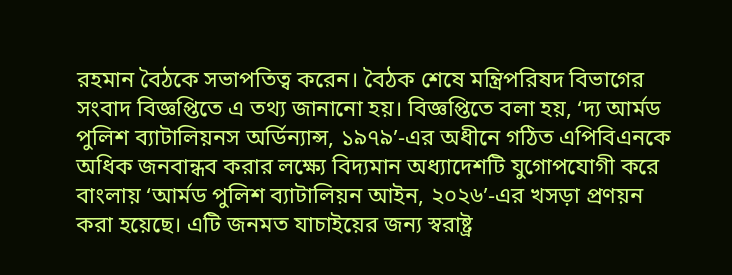রহমান বৈঠকে সভাপতিত্ব করেন। বৈঠক শেষে মন্ত্রিপরিষদ বিভাগের সংবাদ বিজ্ঞপ্তিতে এ তথ্য জানানো হয়। বিজ্ঞপ্তিতে বলা হয়, ‘দ্য আর্মড পুলিশ ব্যাটালিয়নস অর্ডিন্যান্স, ১৯৭৯’-এর অধীনে গঠিত এপিবিএনকে অধিক জনবান্ধব করার লক্ষ্যে বিদ্যমান অধ্যাদেশটি যুগোপযোগী করে বাংলায় ‘আর্মড পুলিশ ব্যাটালিয়ন আইন, ২০২৬’-এর খসড়া প্রণয়ন করা হয়েছে। এটি জনমত যাচাইয়ের জন্য স্বরাষ্ট্র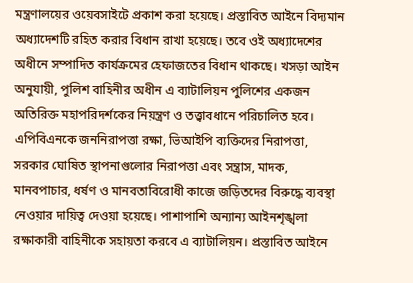মন্ত্রণালয়ের ওয়েবসাইটে প্রকাশ করা হয়েছে। প্রস্তাবিত আইনে বিদ্যমান অধ্যাদেশটি রহিত করার বিধান রাখা হয়েছে। তবে ওই অধ্যাদেশের অধীনে সম্পাদিত কার্যক্রমের হেফাজতের বিধান থাকছে। খসড়া আইন অনুযায়ী, পুলিশ বাহিনীর অধীন এ ব্যাটালিয়ন পুলিশের একজন অতিরিক্ত মহাপরিদর্শকের নিয়ন্ত্রণ ও তত্ত্বাবধানে পরিচালিত হবে। এপিবিএনকে জননিরাপত্তা রক্ষা, ভিআইপি ব্যক্তিদের নিরাপত্তা, সরকার ঘোষিত স্থাপনাগুলোর নিরাপত্তা এবং সন্ত্রাস, মাদক, মানবপাচার, ধর্ষণ ও মানবতাবিরোধী কাজে জড়িতদের বিরুদ্ধে ব্যবস্থা নেওয়ার দায়িত্ব দেওয়া হয়েছে। পাশাপাশি অন্যান্য আইনশৃঙ্খলা রক্ষাকারী বাহিনীকে সহায়তা করবে এ ব্যাটালিয়ন। প্রস্তাবিত আইনে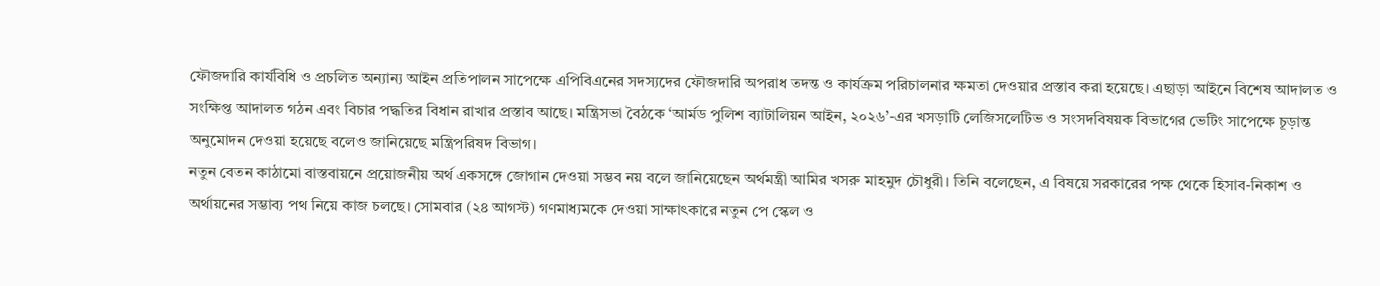ফৌজদারি কার্যবিধি ও প্রচলিত অন্যান্য আইন প্রতিপালন সাপেক্ষে এপিবিএনের সদস্যদের ফৌজদারি অপরাধ তদন্ত ও কার্যক্রম পরিচালনার ক্ষমতা দেওয়ার প্রস্তাব করা হয়েছে। এছাড়া আইনে বিশেষ আদালত ও সংক্ষিপ্ত আদালত গঠন এবং বিচার পদ্ধতির বিধান রাখার প্রস্তাব আছে। মন্ত্রিসভা বৈঠকে ‘আর্মড পুলিশ ব্যাটালিয়ন আইন, ২০২৬’-এর খসড়াটি লেজিসলেটিভ ও সংসদবিষয়ক বিভাগের ভেটিং সাপেক্ষে চূড়ান্ত অনুমোদন দেওয়া হয়েছে বলেও জানিয়েছে মন্ত্রিপরিষদ বিভাগ।
নতুন বেতন কাঠামো বাস্তবায়নে প্রয়োজনীয় অর্থ একসঙ্গে জোগান দেওয়া সম্ভব নয় বলে জানিয়েছেন অর্থমন্ত্রী আমির খসরু মাহমুদ চৌধুরী। তিনি বলেছেন, এ বিষয়ে সরকারের পক্ষ থেকে হিসাব-নিকাশ ও অর্থায়নের সম্ভাব্য পথ নিয়ে কাজ চলছে। সোমবার (২৪ আগস্ট) গণমাধ্যমকে দেওয়া সাক্ষাৎকারে নতুন পে স্কেল ও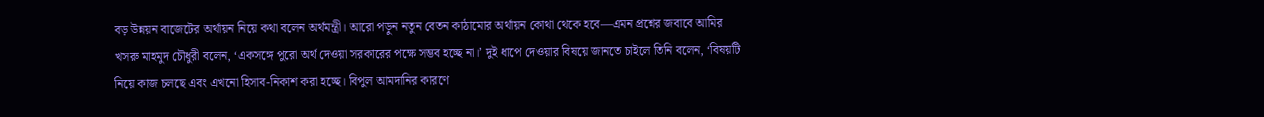বড় উন্নয়ন বাজেটের অর্থায়ন নিয়ে কথা বলেন অর্থমন্ত্রী। আরো পড়ুন নতুন বেতন কাঠামোর অর্থায়ন কোথা থেকে হবে—এমন প্রশ্নের জবাবে আমির খসরু মাহমুদ চৌধুরী বলেন, ‘একসঙ্গে পুরো অর্থ দেওয়া সরকারের পক্ষে সম্ভব হচ্ছে না।’ দুই ধাপে দেওয়ার বিষয়ে জানতে চাইলে তিনি বলেন, ‘বিষয়টি নিয়ে কাজ চলছে এবং এখনো হিসাব-নিকাশ করা হচ্ছে। বিপুল আমদানির কারণে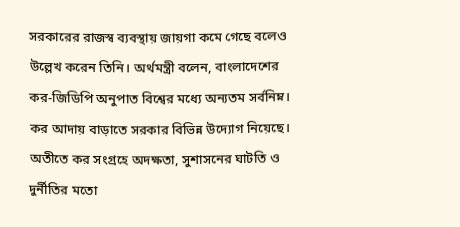সরকারের রাজস্ব ব্যবস্থায় জায়গা কমে গেছে বলেও উল্লেখ করেন তিনি। অর্থমন্ত্রী বলেন, বাংলাদেশের কর-জিডিপি অনুপাত বিশ্বের মধ্যে অন্যতম সর্বনিম্ন। কর আদায় বাড়াতে সরকার বিভিন্ন উদ্যোগ নিয়েছে। অতীতে কর সংগ্রহে অদক্ষতা, সুশাসনের ঘাটতি ও দুর্নীতির মতো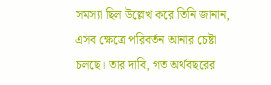সমস্যা ছিল উল্লেখ করে তিনি জানান, এসব ক্ষেত্রে পরিবর্তন আনার চেষ্টা চলছে। তার দাবি, গত অর্থবছরের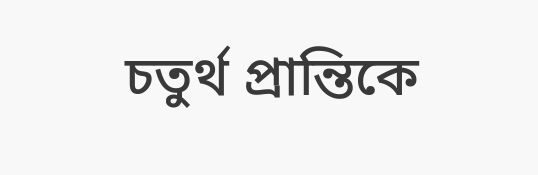চতুর্থ প্রান্তিকে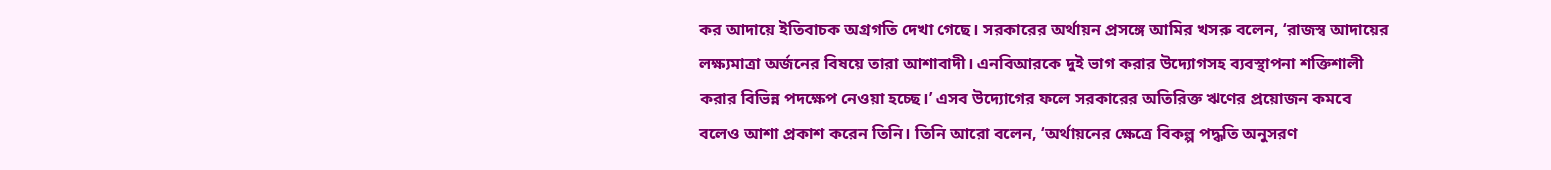কর আদায়ে ইতিবাচক অগ্রগতি দেখা গেছে। সরকারের অর্থায়ন প্রসঙ্গে আমির খসরু বলেন, ‘রাজস্ব আদায়ের লক্ষ্যমাত্রা অর্জনের বিষয়ে তারা আশাবাদী। এনবিআরকে দুই ভাগ করার উদ্যোগসহ ব্যবস্থাপনা শক্তিশালী করার বিভিন্ন পদক্ষেপ নেওয়া হচ্ছে।’ এসব উদ্যোগের ফলে সরকারের অতিরিক্ত ঋণের প্রয়োজন কমবে বলেও আশা প্রকাশ করেন তিনি। তিনি আরো বলেন, ‘অর্থায়নের ক্ষেত্রে বিকল্প পদ্ধতি অনুসরণ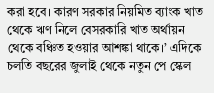করা হবে। কারণ সরকার নিয়মিত ব্যাংক খাত থেকে ঋণ নিলে বেসরকারি খাত অর্থায়ন থেকে বঞ্চিত হওয়ার আশঙ্কা থাকে।’ এদিকে চলতি বছরের জুলাই থেকে নতুন পে স্কেল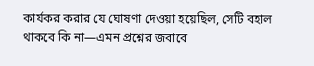কার্যকর করার যে ঘোষণা দেওয়া হয়েছিল, সেটি বহাল থাকবে কি না—এমন প্রশ্নের জবাবে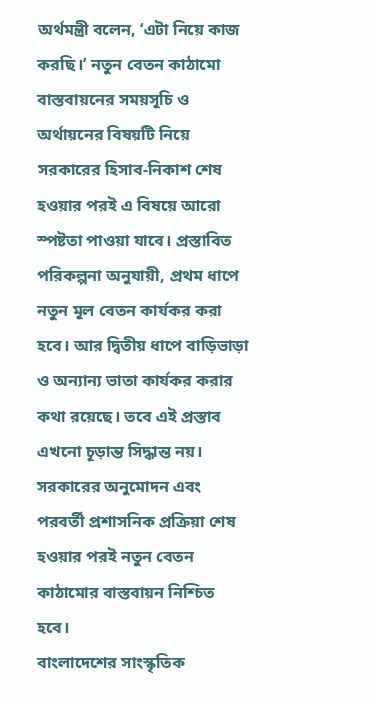অর্থমন্ত্রী বলেন, ‘এটা নিয়ে কাজ করছি।’ নতুন বেতন কাঠামো বাস্তবায়নের সময়সূচি ও অর্থায়নের বিষয়টি নিয়ে সরকারের হিসাব-নিকাশ শেষ হওয়ার পরই এ বিষয়ে আরো স্পষ্টতা পাওয়া যাবে। প্রস্তাবিত পরিকল্পনা অনুযায়ী, প্রথম ধাপে নতুন মূল বেতন কার্যকর করা হবে। আর দ্বিতীয় ধাপে বাড়িভাড়া ও অন্যান্য ভাতা কার্যকর করার কথা রয়েছে। তবে এই প্রস্তাব এখনো চূড়ান্ত সিদ্ধান্ত নয়। সরকারের অনুমোদন এবং পরবর্তী প্রশাসনিক প্রক্রিয়া শেষ হওয়ার পরই নতুন বেতন কাঠামোর বাস্তবায়ন নিশ্চিত হবে।
বাংলাদেশের সাংস্কৃতিক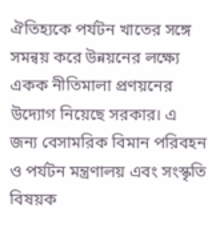ঐতিহ্যকে পর্যটন খাতের সঙ্গে সমন্বয় করে উন্নয়নের লক্ষ্যে একক নীতিমালা প্রণয়নের উদ্যোগ নিয়েছে সরকার। এ জন্য বেসামরিক বিমান পরিবহন ও পর্যটন মন্ত্রণালয় এবং সংস্কৃতি বিষয়ক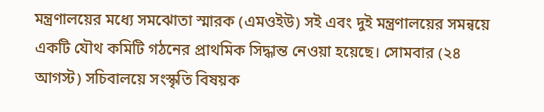মন্ত্রণালয়ের মধ্যে সমঝোতা স্মারক (এমওইউ) সই এবং দুই মন্ত্রণালয়ের সমন্বয়ে একটি যৌথ কমিটি গঠনের প্রাথমিক সিদ্ধান্ত নেওয়া হয়েছে। সোমবার (২৪ আগস্ট) সচিবালয়ে সংস্কৃতি বিষয়ক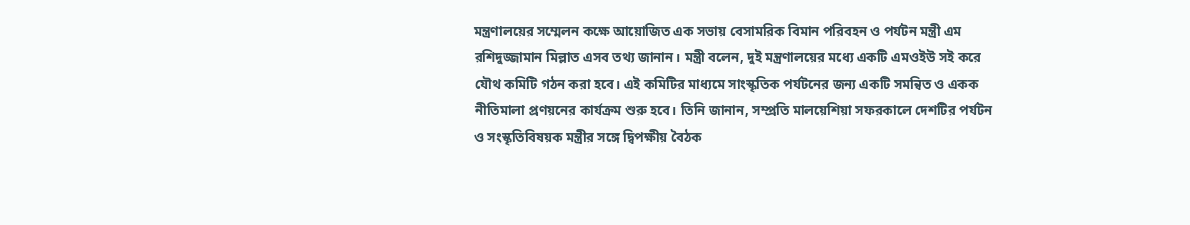মন্ত্রণালয়ের সম্মেলন কক্ষে আয়োজিত এক সভায় বেসামরিক বিমান পরিবহন ও পর্যটন মন্ত্রী এম রশিদুজ্জামান মিল্লাত এসব তথ্য জানান। মন্ত্রী বলেন, দুই মন্ত্রণালয়ের মধ্যে একটি এমওইউ সই করে যৌথ কমিটি গঠন করা হবে। এই কমিটির মাধ্যমে সাংস্কৃতিক পর্যটনের জন্য একটি সমন্বিত ও একক নীতিমালা প্রণয়নের কার্যক্রম শুরু হবে। তিনি জানান, সম্প্রতি মালয়েশিয়া সফরকালে দেশটির পর্যটন ও সংস্কৃতিবিষয়ক মন্ত্রীর সঙ্গে দ্বিপক্ষীয় বৈঠক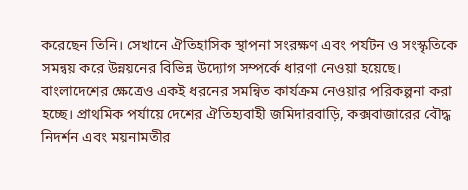করেছেন তিনি। সেখানে ঐতিহাসিক স্থাপনা সংরক্ষণ এবং পর্যটন ও সংস্কৃতিকে সমন্বয় করে উন্নয়নের বিভিন্ন উদ্যোগ সম্পর্কে ধারণা নেওয়া হয়েছে। বাংলাদেশের ক্ষেত্রেও একই ধরনের সমন্বিত কার্যক্রম নেওয়ার পরিকল্পনা করা হচ্ছে। প্রাথমিক পর্যায়ে দেশের ঐতিহ্যবাহী জমিদারবাড়ি, কক্সবাজারের বৌদ্ধ নিদর্শন এবং ময়নামতীর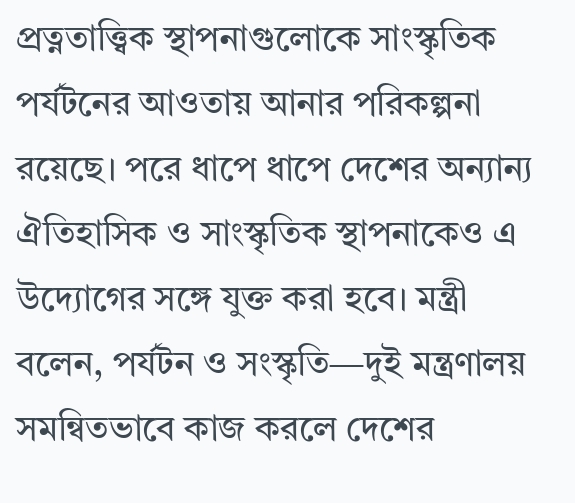প্রত্নতাত্ত্বিক স্থাপনাগুলোকে সাংস্কৃতিক পর্যটনের আওতায় আনার পরিকল্পনা রয়েছে। পরে ধাপে ধাপে দেশের অন্যান্য ঐতিহাসিক ও সাংস্কৃতিক স্থাপনাকেও এ উদ্যোগের সঙ্গে যুক্ত করা হবে। মন্ত্রী বলেন, পর্যটন ও সংস্কৃতি—দুই মন্ত্রণালয় সমন্বিতভাবে কাজ করলে দেশের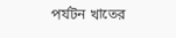পর্যটন খাতের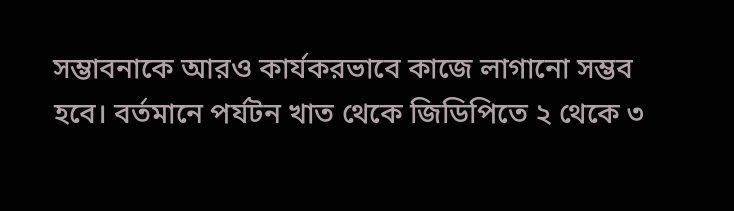সম্ভাবনাকে আরও কার্যকরভাবে কাজে লাগানো সম্ভব হবে। বর্তমানে পর্যটন খাত থেকে জিডিপিতে ২ থেকে ৩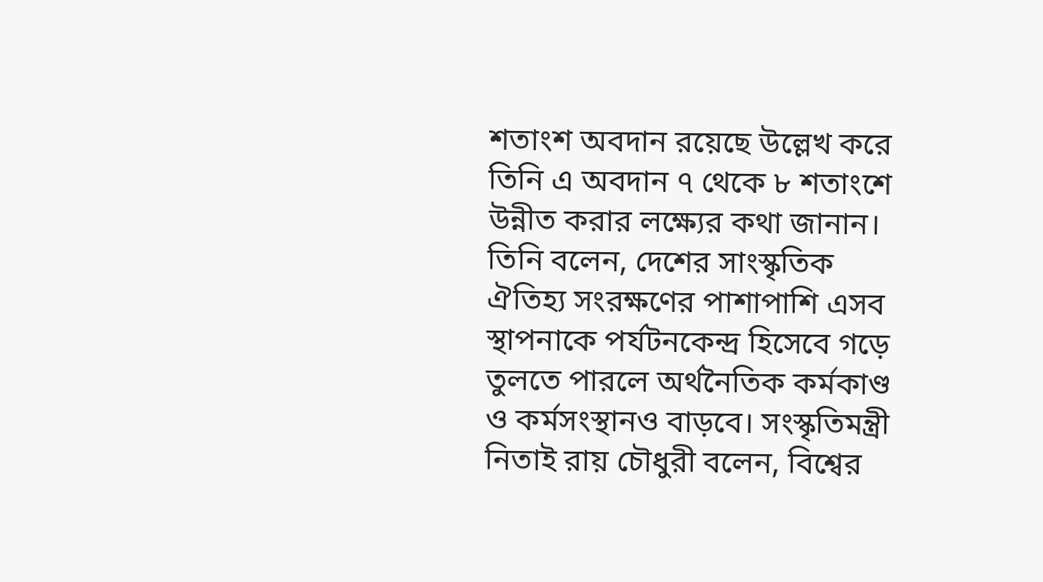শতাংশ অবদান রয়েছে উল্লেখ করে তিনি এ অবদান ৭ থেকে ৮ শতাংশে উন্নীত করার লক্ষ্যের কথা জানান। তিনি বলেন, দেশের সাংস্কৃতিক ঐতিহ্য সংরক্ষণের পাশাপাশি এসব স্থাপনাকে পর্যটনকেন্দ্র হিসেবে গড়ে তুলতে পারলে অর্থনৈতিক কর্মকাণ্ড ও কর্মসংস্থানও বাড়বে। সংস্কৃতিমন্ত্রী নিতাই রায় চৌধুরী বলেন, বিশ্বের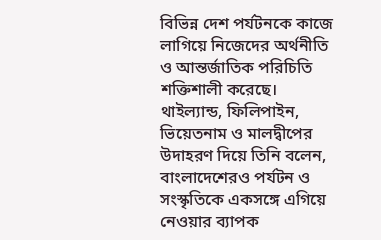বিভিন্ন দেশ পর্যটনকে কাজে লাগিয়ে নিজেদের অর্থনীতি ও আন্তর্জাতিক পরিচিতি শক্তিশালী করেছে। থাইল্যান্ড, ফিলিপাইন, ভিয়েতনাম ও মালদ্বীপের উদাহরণ দিয়ে তিনি বলেন, বাংলাদেশেরও পর্যটন ও সংস্কৃতিকে একসঙ্গে এগিয়ে নেওয়ার ব্যাপক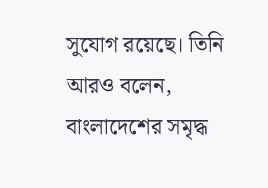সুযোগ রয়েছে। তিনি আরও বলেন, বাংলাদেশের সমৃদ্ধ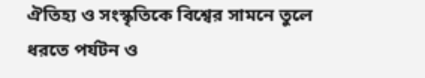ঐতিহ্য ও সংস্কৃতিকে বিশ্বের সামনে তুলে ধরতে পর্যটন ও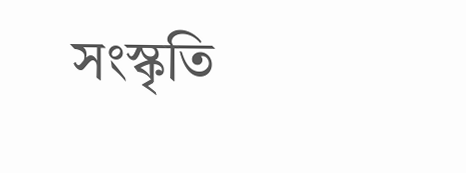সংস্কৃতি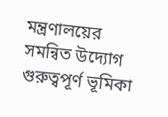মন্ত্রণালয়ের সমন্বিত উদ্যোগ গুরুত্বপূর্ণ ভূমিকা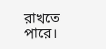রাখতে পারে।